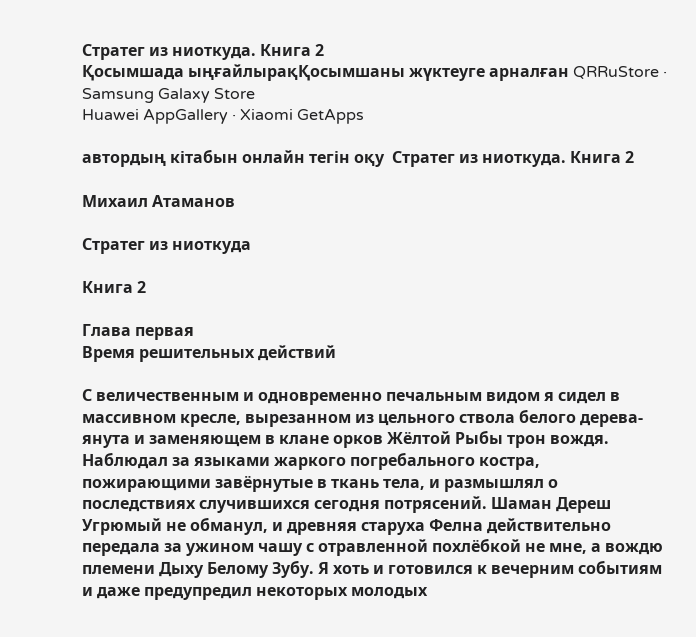Стратег из ниоткуда. Книга 2
Қосымшада ыңғайлырақҚосымшаны жүктеуге арналған QRRuStore · Samsung Galaxy Store
Huawei AppGallery · Xiaomi GetApps

автордың кітабын онлайн тегін оқу  Стратег из ниоткуда. Книга 2

Михаил Атаманов

Стратег из ниоткуда

Книга 2

Глава первая
Время решительных действий

С величественным и одновременно печальным видом я сидел в массивном кресле, вырезанном из цельного ствола белого дерева-янута и заменяющем в клане орков Жёлтой Рыбы трон вождя. Наблюдал за языками жаркого погребального костра, пожирающими завёрнутые в ткань тела, и размышлял о последствиях случившихся сегодня потрясений. Шаман Дереш Угрюмый не обманул, и древняя старуха Фелна действительно передала за ужином чашу с отравленной похлёбкой не мне, а вождю племени Дыху Белому Зубу. Я хоть и готовился к вечерним событиям и даже предупредил некоторых молодых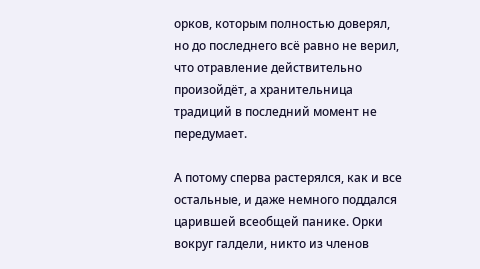орков, которым полностью доверял, но до последнего всё равно не верил, что отравление действительно произойдёт, а хранительница традиций в последний момент не передумает.

А потому сперва растерялся, как и все остальные, и даже немного поддался царившей всеобщей панике. Орки вокруг галдели, никто из членов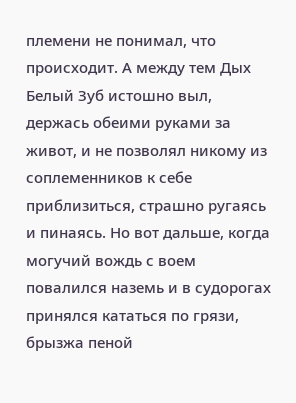племени не понимал, что происходит. А между тем Дых Белый Зуб истошно выл, держась обеими руками за живот, и не позволял никому из соплеменников к себе приблизиться, страшно ругаясь и пинаясь. Но вот дальше, когда могучий вождь с воем повалился наземь и в судорогах принялся кататься по грязи, брызжа пеной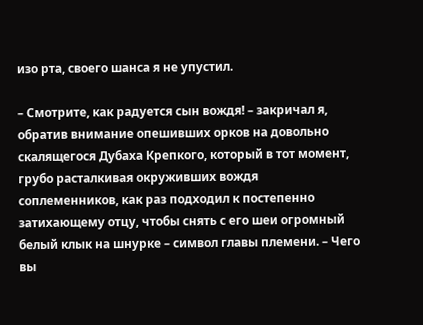изо рта, своего шанса я не упустил.

– Смотрите, как радуется сын вождя! – закричал я, обратив внимание опешивших орков на довольно скалящегося Дубаха Крепкого, который в тот момент, грубо расталкивая окруживших вождя соплеменников, как раз подходил к постепенно затихающему отцу, чтобы снять с его шеи огромный белый клык на шнурке – символ главы племени. – Чего вы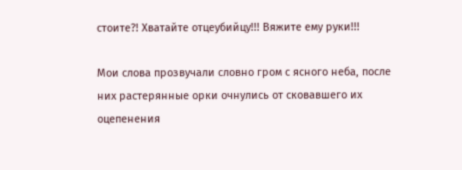стоите?! Хватайте отцеубийцу!!! Вяжите ему руки!!!

Мои слова прозвучали словно гром с ясного неба, после них растерянные орки очнулись от сковавшего их оцепенения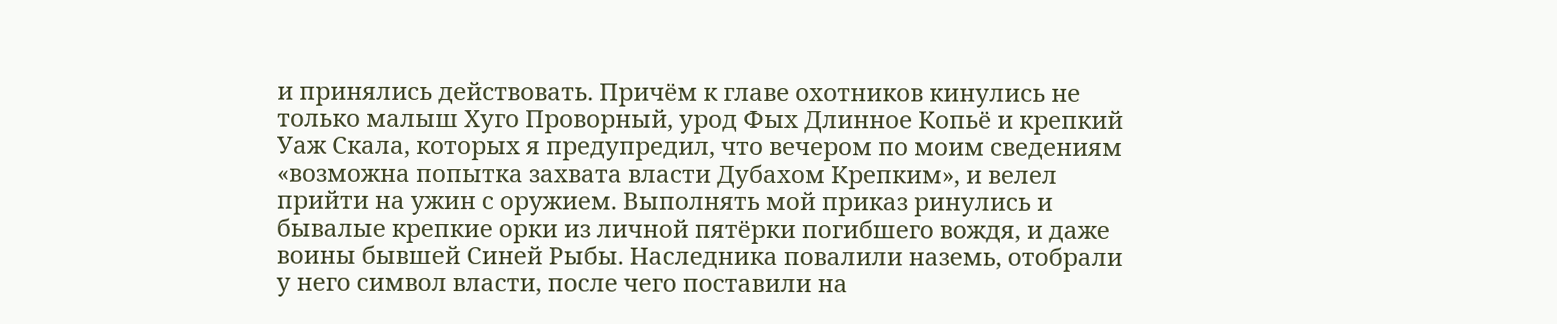и принялись действовать. Причём к главе охотников кинулись не только малыш Хуго Проворный, урод Фых Длинное Копьё и крепкий Уаж Скала, которых я предупредил, что вечером по моим сведениям «возможна попытка захвата власти Дубахом Крепким», и велел прийти на ужин с оружием. Выполнять мой приказ ринулись и бывалые крепкие орки из личной пятёрки погибшего вождя, и даже воины бывшей Синей Рыбы. Наследника повалили наземь, отобрали у него символ власти, после чего поставили на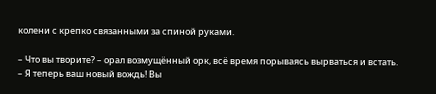колени с крепко связанными за спиной руками.

– Что вы творите? – орал возмущённый орк, всё время порываясь вырваться и встать. – Я теперь ваш новый вождь! Вы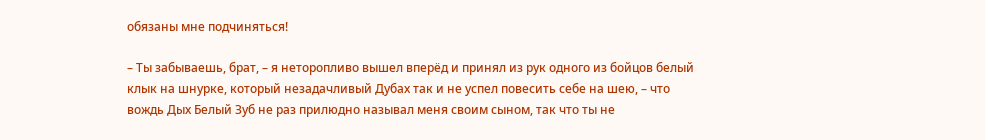обязаны мне подчиняться!

– Ты забываешь, брат, – я неторопливо вышел вперёд и принял из рук одного из бойцов белый клык на шнурке, который незадачливый Дубах так и не успел повесить себе на шею, – что вождь Дых Белый Зуб не раз прилюдно называл меня своим сыном, так что ты не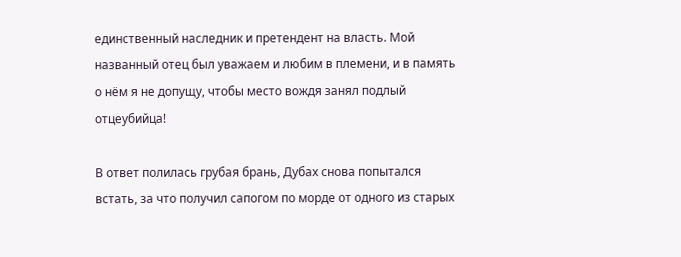единственный наследник и претендент на власть. Мой названный отец был уважаем и любим в племени, и в память о нём я не допущу, чтобы место вождя занял подлый отцеубийца!

В ответ полилась грубая брань, Дубах снова попытался встать, за что получил сапогом по морде от одного из старых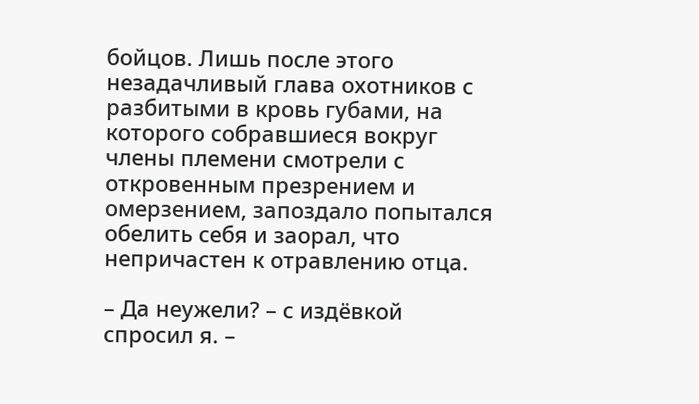бойцов. Лишь после этого незадачливый глава охотников с разбитыми в кровь губами, на которого собравшиеся вокруг члены племени смотрели с откровенным презрением и омерзением, запоздало попытался обелить себя и заорал, что непричастен к отравлению отца.

– Да неужели? – с издёвкой спросил я. –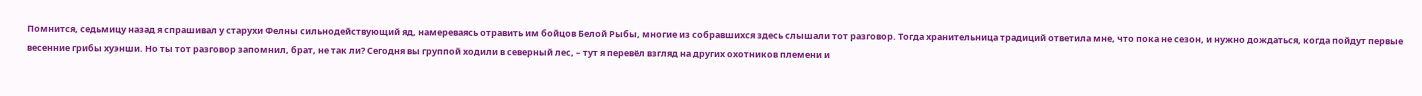Помнится, седьмицу назад я спрашивал у старухи Фелны сильнодействующий яд, намереваясь отравить им бойцов Белой Рыбы, многие из собравшихся здесь слышали тот разговор. Тогда хранительница традиций ответила мне, что пока не сезон, и нужно дождаться, когда пойдут первые весенние грибы хуэнши. Но ты тот разговор запомнил, брат, не так ли? Сегодня вы группой ходили в северный лес, – тут я перевёл взгляд на других охотников племени и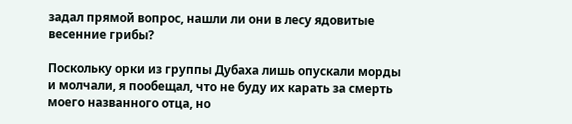задал прямой вопрос, нашли ли они в лесу ядовитые весенние грибы?

Поскольку орки из группы Дубаха лишь опускали морды и молчали, я пообещал, что не буду их карать за смерть моего названного отца, но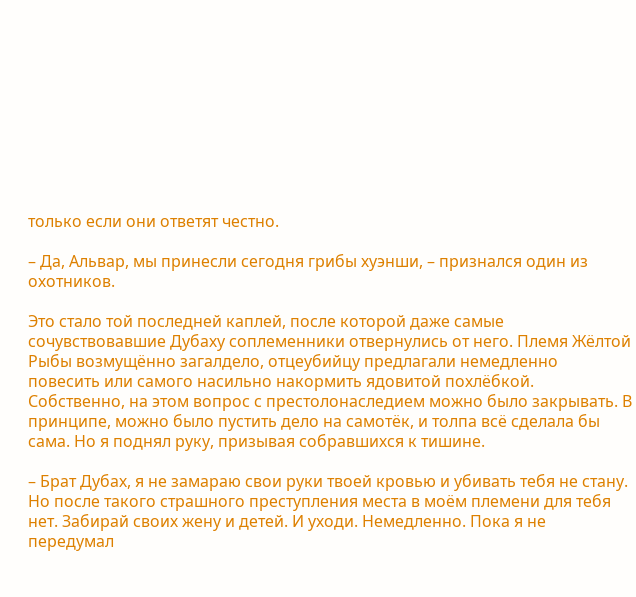только если они ответят честно.

– Да, Альвар, мы принесли сегодня грибы хуэнши, – признался один из охотников.

Это стало той последней каплей, после которой даже самые сочувствовавшие Дубаху соплеменники отвернулись от него. Племя Жёлтой Рыбы возмущённо загалдело, отцеубийцу предлагали немедленно повесить или самого насильно накормить ядовитой похлёбкой. Собственно, на этом вопрос с престолонаследием можно было закрывать. В принципе, можно было пустить дело на самотёк, и толпа всё сделала бы сама. Но я поднял руку, призывая собравшихся к тишине.

– Брат Дубах, я не замараю свои руки твоей кровью и убивать тебя не стану. Но после такого страшного преступления места в моём племени для тебя нет. Забирай своих жену и детей. И уходи. Немедленно. Пока я не передумал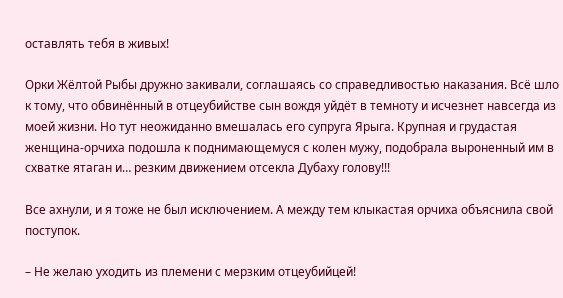оставлять тебя в живых!

Орки Жёлтой Рыбы дружно закивали, соглашаясь со справедливостью наказания. Всё шло к тому, что обвинённый в отцеубийстве сын вождя уйдёт в темноту и исчезнет навсегда из моей жизни. Но тут неожиданно вмешалась его супруга Ярыга. Крупная и грудастая женщина-орчиха подошла к поднимающемуся с колен мужу, подобрала выроненный им в схватке ятаган и… резким движением отсекла Дубаху голову!!!

Все ахнули, и я тоже не был исключением. А между тем клыкастая орчиха объяснила свой поступок.

– Не желаю уходить из племени с мерзким отцеубийцей!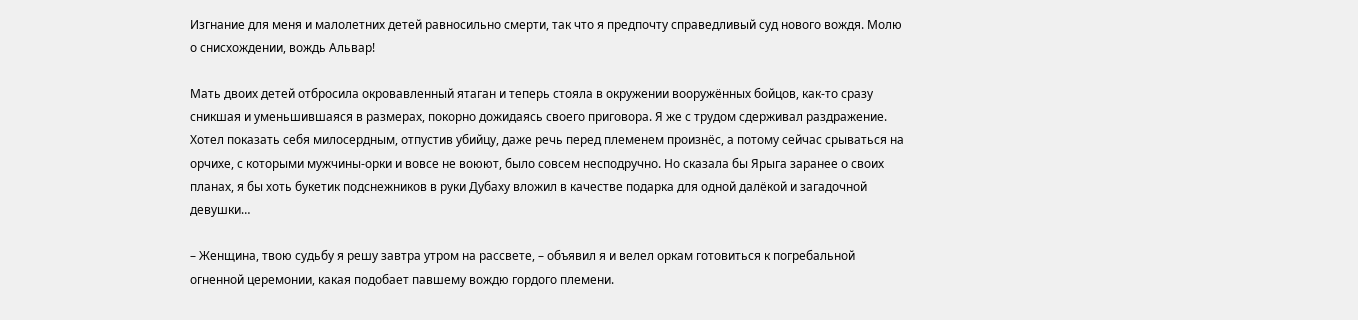Изгнание для меня и малолетних детей равносильно смерти, так что я предпочту справедливый суд нового вождя. Молю о снисхождении, вождь Альвар!

Мать двоих детей отбросила окровавленный ятаган и теперь стояла в окружении вооружённых бойцов, как-то сразу сникшая и уменьшившаяся в размерах, покорно дожидаясь своего приговора. Я же с трудом сдерживал раздражение. Хотел показать себя милосердным, отпустив убийцу, даже речь перед племенем произнёс, а потому сейчас срываться на орчихе, с которыми мужчины-орки и вовсе не воюют, было совсем несподручно. Но сказала бы Ярыга заранее о своих планах, я бы хоть букетик подснежников в руки Дубаху вложил в качестве подарка для одной далёкой и загадочной девушки…

– Женщина, твою судьбу я решу завтра утром на рассвете, – объявил я и велел оркам готовиться к погребальной огненной церемонии, какая подобает павшему вождю гордого племени.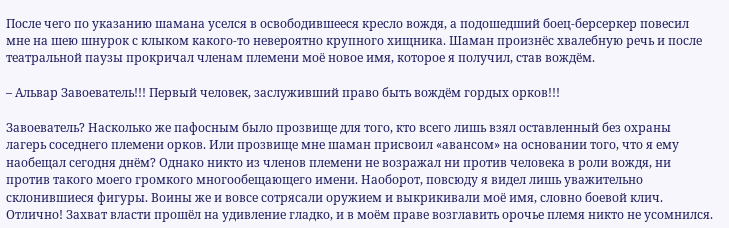После чего по указанию шамана уселся в освободившееся кресло вождя, а подошедший боец-берсеркер повесил мне на шею шнурок с клыком какого-то невероятно крупного хищника. Шаман произнёс хвалебную речь и после театральной паузы прокричал членам племени моё новое имя, которое я получил, став вождём.

– Альвар Завоеватель!!! Первый человек, заслуживший право быть вождём гордых орков!!!

Завоеватель? Насколько же пафосным было прозвище для того, кто всего лишь взял оставленный без охраны лагерь соседнего племени орков. Или прозвище мне шаман присвоил «авансом» на основании того, что я ему наобещал сегодня днём? Однако никто из членов племени не возражал ни против человека в роли вождя, ни против такого моего громкого многообещающего имени. Наоборот, повсюду я видел лишь уважительно склонившиеся фигуры. Воины же и вовсе сотрясали оружием и выкрикивали моё имя, словно боевой клич. Отлично! Захват власти прошёл на удивление гладко, и в моём праве возглавить орочье племя никто не усомнился.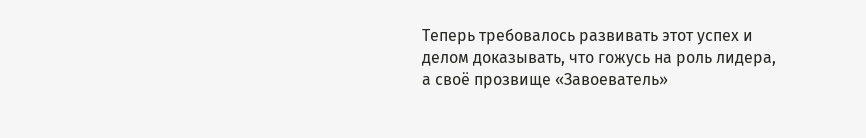Теперь требовалось развивать этот успех и делом доказывать, что гожусь на роль лидера, а своё прозвище «Завоеватель»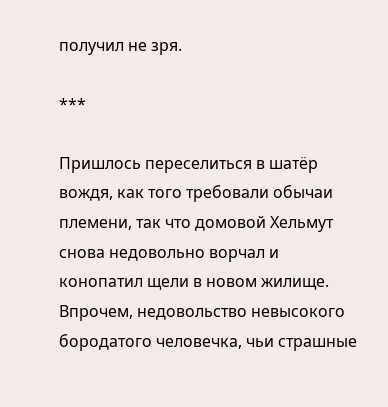получил не зря.

***

Пришлось переселиться в шатёр вождя, как того требовали обычаи племени, так что домовой Хельмут снова недовольно ворчал и конопатил щели в новом жилище. Впрочем, недовольство невысокого бородатого человечка, чьи страшные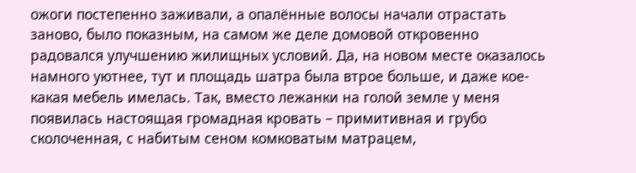ожоги постепенно заживали, а опалённые волосы начали отрастать заново, было показным, на самом же деле домовой откровенно радовался улучшению жилищных условий. Да, на новом месте оказалось намного уютнее, тут и площадь шатра была втрое больше, и даже кое-какая мебель имелась. Так, вместо лежанки на голой земле у меня появилась настоящая громадная кровать – примитивная и грубо сколоченная, с набитым сеном комковатым матрацем,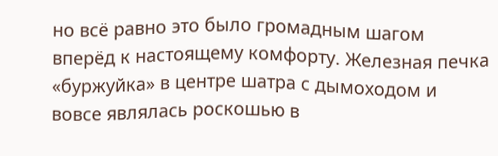но всё равно это было громадным шагом вперёд к настоящему комфорту. Железная печка «буржуйка» в центре шатра с дымоходом и вовсе являлась роскошью в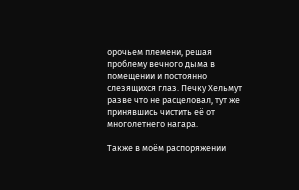орочьем племени, решая проблему вечного дыма в помещении и постоянно слезящихся глаз. Печку Хельмут разве что не расцеловал, тут же принявшись чистить её от многолетнего нагара.

Также в моём распоряжении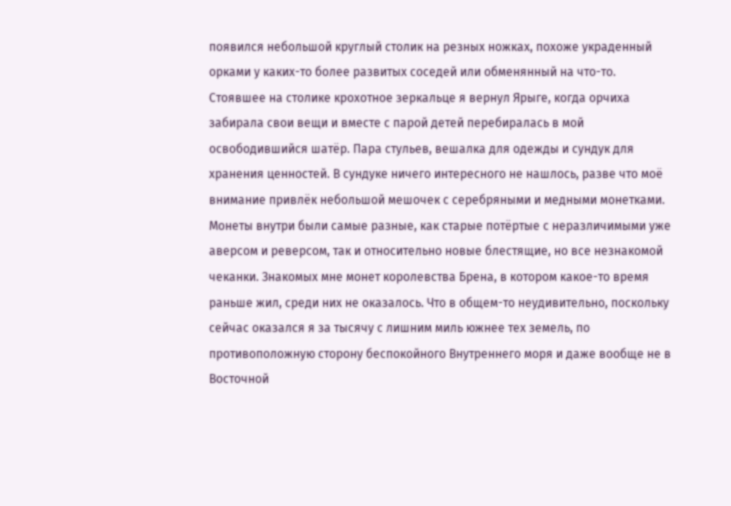появился небольшой круглый столик на резных ножках, похоже украденный орками у каких-то более развитых соседей или обменянный на что-то. Стоявшее на столике крохотное зеркальце я вернул Ярыге, когда орчиха забирала свои вещи и вместе с парой детей перебиралась в мой освободившийся шатёр. Пара стульев, вешалка для одежды и сундук для хранения ценностей. В сундуке ничего интересного не нашлось, разве что моё внимание привлёк небольшой мешочек с серебряными и медными монетками. Монеты внутри были самые разные, как старые потёртые с неразличимыми уже аверсом и реверсом, так и относительно новые блестящие, но все незнакомой чеканки. Знакомых мне монет королевства Брена, в котором какое-то время раньше жил, среди них не оказалось. Что в общем-то неудивительно, поскольку сейчас оказался я за тысячу с лишним миль южнее тех земель, по противоположную сторону беспокойного Внутреннего моря и даже вообще не в Восточной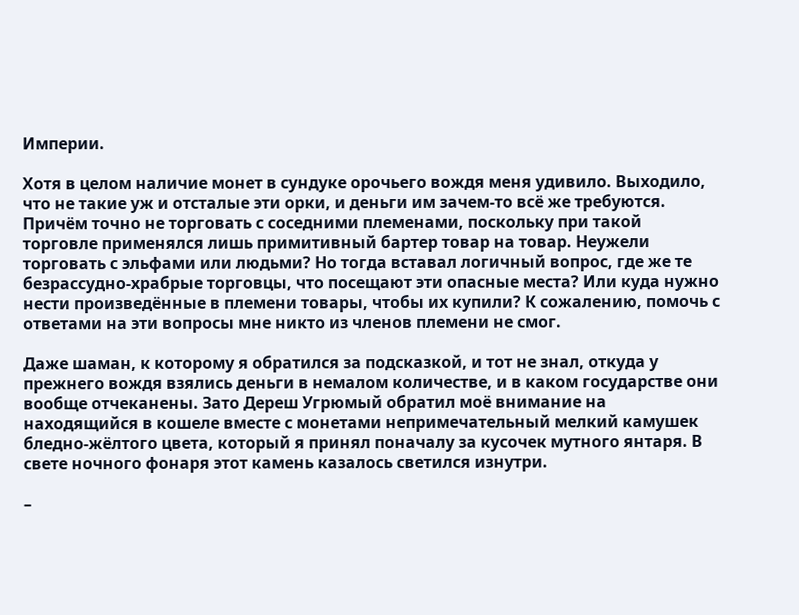Империи.

Хотя в целом наличие монет в сундуке орочьего вождя меня удивило. Выходило, что не такие уж и отсталые эти орки, и деньги им зачем-то всё же требуются. Причём точно не торговать с соседними племенами, поскольку при такой торговле применялся лишь примитивный бартер товар на товар. Неужели торговать с эльфами или людьми? Но тогда вставал логичный вопрос, где же те безрассудно-храбрые торговцы, что посещают эти опасные места? Или куда нужно нести произведённые в племени товары, чтобы их купили? К сожалению, помочь с ответами на эти вопросы мне никто из членов племени не смог.

Даже шаман, к которому я обратился за подсказкой, и тот не знал, откуда у прежнего вождя взялись деньги в немалом количестве, и в каком государстве они вообще отчеканены. Зато Дереш Угрюмый обратил моё внимание на находящийся в кошеле вместе с монетами непримечательный мелкий камушек бледно-жёлтого цвета, который я принял поначалу за кусочек мутного янтаря. В свете ночного фонаря этот камень казалось светился изнутри.

–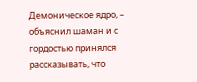Демоническое ядро, – объяснил шаман и с гордостью принялся рассказывать, что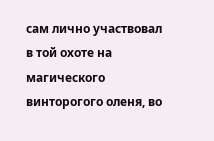сам лично участвовал в той охоте на магического винторогого оленя, во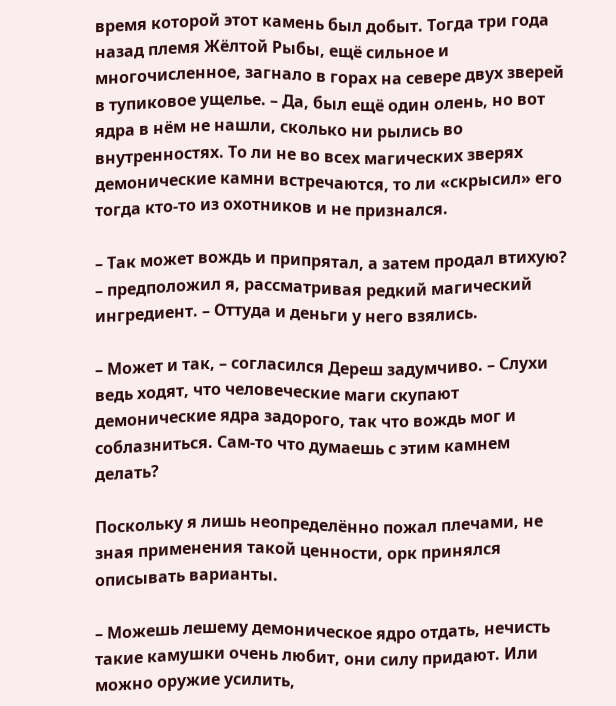время которой этот камень был добыт. Тогда три года назад племя Жёлтой Рыбы, ещё сильное и многочисленное, загнало в горах на севере двух зверей в тупиковое ущелье. – Да, был ещё один олень, но вот ядра в нём не нашли, сколько ни рылись во внутренностях. То ли не во всех магических зверях демонические камни встречаются, то ли «скрысил» его тогда кто-то из охотников и не признался.

– Так может вождь и припрятал, а затем продал втихую? – предположил я, рассматривая редкий магический ингредиент. – Оттуда и деньги у него взялись.

– Может и так, – согласился Дереш задумчиво. – Слухи ведь ходят, что человеческие маги скупают демонические ядра задорого, так что вождь мог и соблазниться. Сам-то что думаешь с этим камнем делать?

Поскольку я лишь неопределённо пожал плечами, не зная применения такой ценности, орк принялся описывать варианты.

– Можешь лешему демоническое ядро отдать, нечисть такие камушки очень любит, они силу придают. Или можно оружие усилить,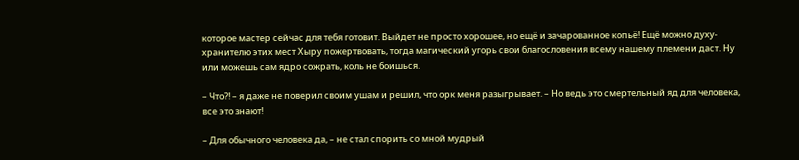которое мастер сейчас для тебя готовит. Выйдет не просто хорошее, но ещё и зачарованное копьё! Ещё можно духу-хранителю этих мест Хыру пожертвовать, тогда магический угорь свои благословения всему нашему племени даст. Ну или можешь сам ядро сожрать, коль не боишься.

– Что?! – я даже не поверил своим ушам и решил, что орк меня разыгрывает. – Но ведь это смертельный яд для человека, все это знают!

– Для обычного человека да, – не стал спорить со мной мудрый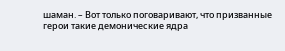шаман. – Вот только поговаривают, что призванные герои такие демонические ядра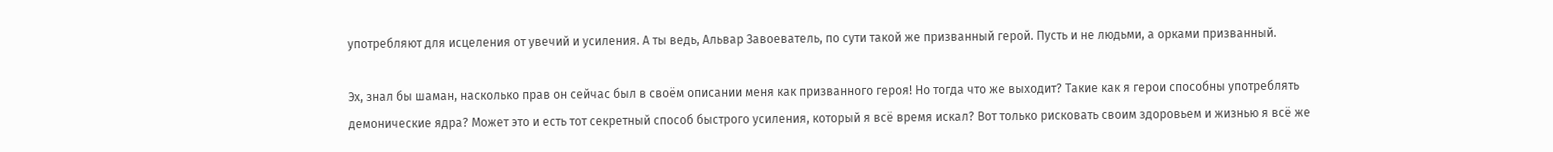употребляют для исцеления от увечий и усиления. А ты ведь, Альвар Завоеватель, по сути такой же призванный герой. Пусть и не людьми, а орками призванный.

Эх, знал бы шаман, насколько прав он сейчас был в своём описании меня как призванного героя! Но тогда что же выходит? Такие как я герои способны употреблять демонические ядра? Может это и есть тот секретный способ быстрого усиления, который я всё время искал? Вот только рисковать своим здоровьем и жизнью я всё же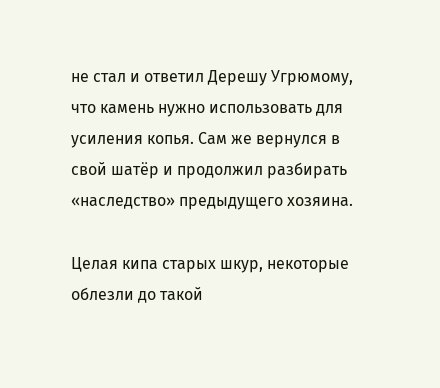не стал и ответил Дерешу Угрюмому, что камень нужно использовать для усиления копья. Сам же вернулся в свой шатёр и продолжил разбирать «наследство» предыдущего хозяина.

Целая кипа старых шкур, некоторые облезли до такой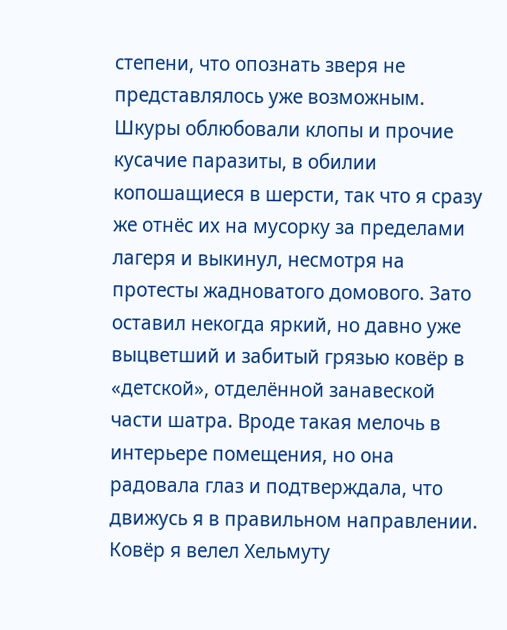степени, что опознать зверя не представлялось уже возможным. Шкуры облюбовали клопы и прочие кусачие паразиты, в обилии копошащиеся в шерсти, так что я сразу же отнёс их на мусорку за пределами лагеря и выкинул, несмотря на протесты жадноватого домового. Зато оставил некогда яркий, но давно уже выцветший и забитый грязью ковёр в «детской», отделённой занавеской части шатра. Вроде такая мелочь в интерьере помещения, но она радовала глаз и подтверждала, что движусь я в правильном направлении. Ковёр я велел Хельмуту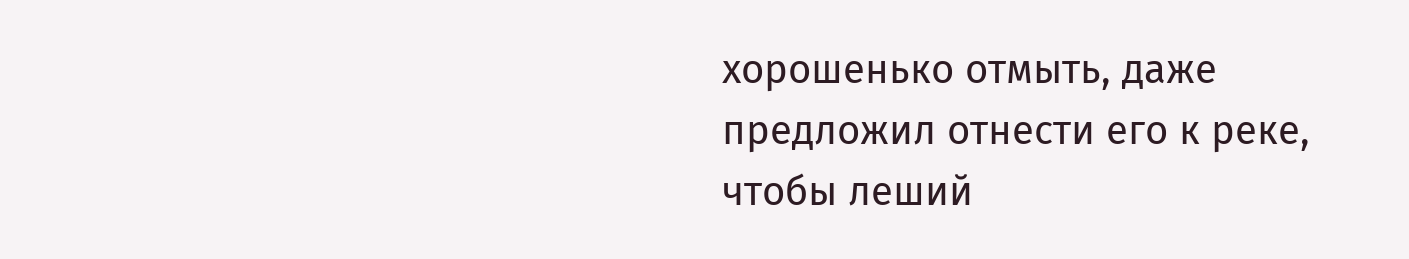хорошенько отмыть, даже предложил отнести его к реке, чтобы леший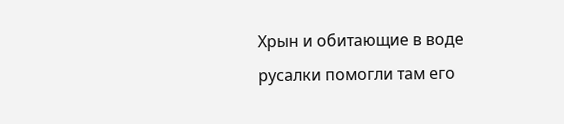Хрын и обитающие в воде русалки помогли там его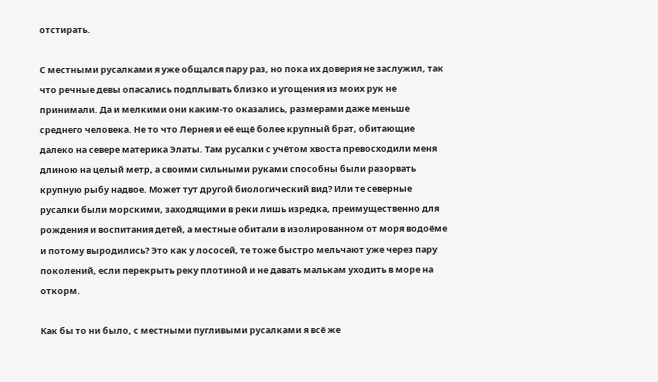отстирать.

С местными русалками я уже общался пару раз, но пока их доверия не заслужил, так что речные девы опасались подплывать близко и угощения из моих рук не принимали. Да и мелкими они каким-то оказались, размерами даже меньше среднего человека. Не то что Лернея и её ещё более крупный брат, обитающие далеко на севере материка Элаты. Там русалки с учётом хвоста превосходили меня длиною на целый метр, а своими сильными руками способны были разорвать крупную рыбу надвое. Может тут другой биологический вид? Или те северные русалки были морскими, заходящими в реки лишь изредка, преимущественно для рождения и воспитания детей, а местные обитали в изолированном от моря водоёме и потому выродились? Это как у лососей, те тоже быстро мельчают уже через пару поколений, если перекрыть реку плотиной и не давать малькам уходить в море на откорм.

Как бы то ни было, с местными пугливыми русалками я всё же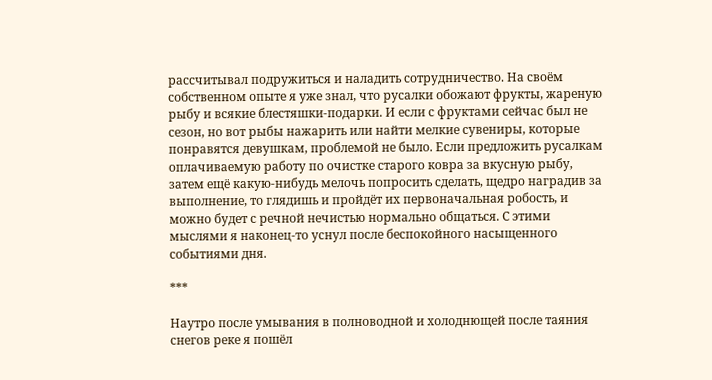рассчитывал подружиться и наладить сотрудничество. На своём собственном опыте я уже знал, что русалки обожают фрукты, жареную рыбу и всякие блестяшки-подарки. И если с фруктами сейчас был не сезон, но вот рыбы нажарить или найти мелкие сувениры, которые понравятся девушкам, проблемой не было. Если предложить русалкам оплачиваемую работу по очистке старого ковра за вкусную рыбу, затем ещё какую-нибудь мелочь попросить сделать, щедро наградив за выполнение, то глядишь и пройдёт их первоначальная робость, и можно будет с речной нечистью нормально общаться. С этими мыслями я наконец-то уснул после беспокойного насыщенного событиями дня.

***

Наутро после умывания в полноводной и холоднющей после таяния снегов реке я пошёл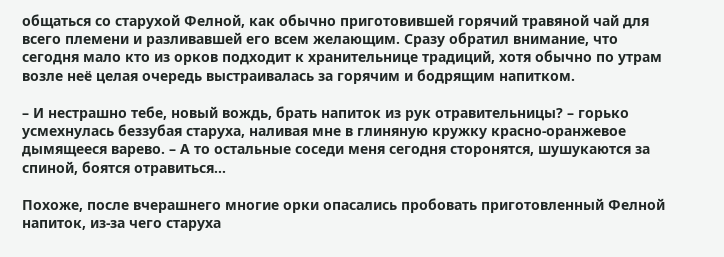общаться со старухой Фелной, как обычно приготовившей горячий травяной чай для всего племени и разливавшей его всем желающим. Сразу обратил внимание, что сегодня мало кто из орков подходит к хранительнице традиций, хотя обычно по утрам возле неё целая очередь выстраивалась за горячим и бодрящим напитком.

– И нестрашно тебе, новый вождь, брать напиток из рук отравительницы? – горько усмехнулась беззубая старуха, наливая мне в глиняную кружку красно-оранжевое дымящееся варево. – А то остальные соседи меня сегодня сторонятся, шушукаются за спиной, боятся отравиться...

Похоже, после вчерашнего многие орки опасались пробовать приготовленный Фелной напиток, из-за чего старуха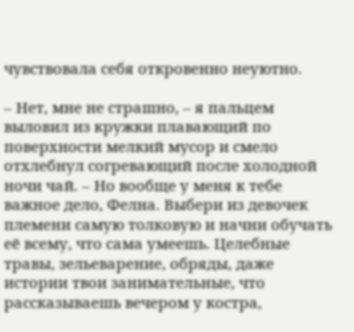чувствовала себя откровенно неуютно.

– Нет, мне не страшно, – я пальцем выловил из кружки плавающий по поверхности мелкий мусор и смело отхлебнул согревающий после холодной ночи чай. – Но вообще у меня к тебе важное дело, Фелна. Выбери из девочек племени самую толковую и начни обучать её всему, что сама умеешь. Целебные травы, зельеварение, обряды, даже истории твои занимательные, что рассказываешь вечером у костра,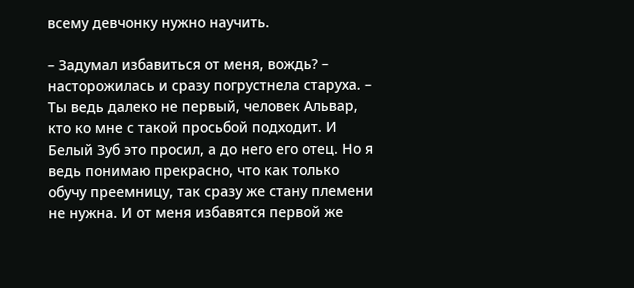всему девчонку нужно научить.

– Задумал избавиться от меня, вождь? – насторожилась и сразу погрустнела старуха. – Ты ведь далеко не первый, человек Альвар, кто ко мне с такой просьбой подходит. И Белый Зуб это просил, а до него его отец. Но я ведь понимаю прекрасно, что как только обучу преемницу, так сразу же стану племени не нужна. И от меня избавятся первой же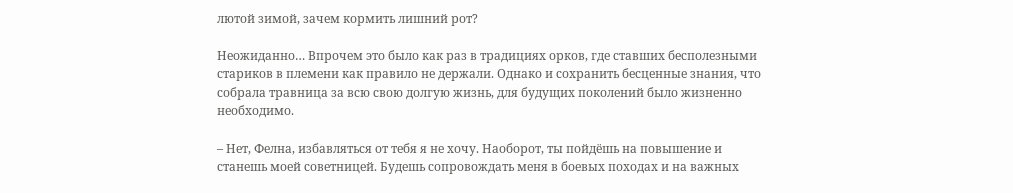лютой зимой, зачем кормить лишний рот?

Неожиданно… Впрочем это было как раз в традициях орков, где ставших бесполезными стариков в племени как правило не держали. Однако и сохранить бесценные знания, что собрала травница за всю свою долгую жизнь, для будущих поколений было жизненно необходимо.

– Нет, Фелна, избавляться от тебя я не хочу. Наоборот, ты пойдёшь на повышение и станешь моей советницей. Будешь сопровождать меня в боевых походах и на важных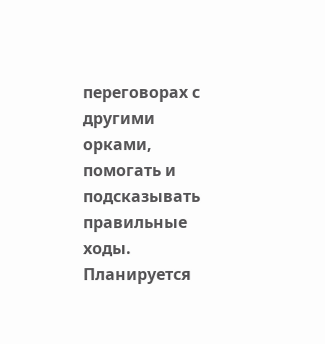переговорах с другими орками, помогать и подсказывать правильные ходы. Планируется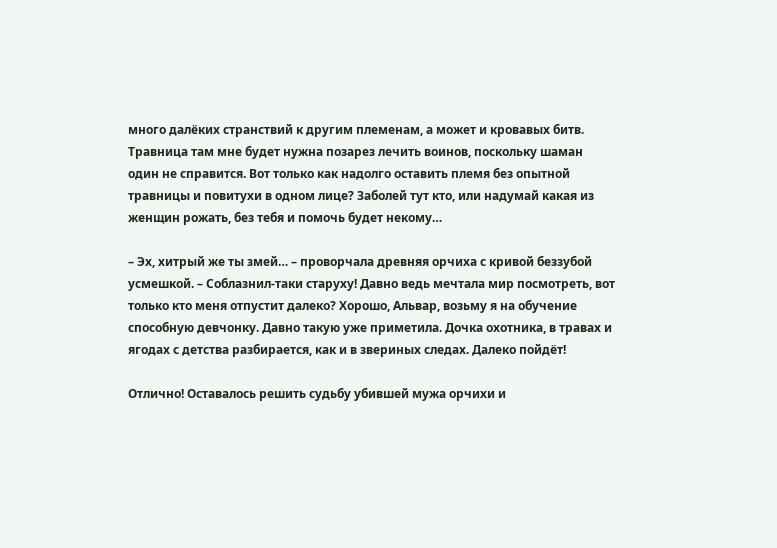много далёких странствий к другим племенам, а может и кровавых битв. Травница там мне будет нужна позарез лечить воинов, поскольку шаман один не справится. Вот только как надолго оставить племя без опытной травницы и повитухи в одном лице? Заболей тут кто, или надумай какая из женщин рожать, без тебя и помочь будет некому…

– Эх, хитрый же ты змей… – проворчала древняя орчиха с кривой беззубой усмешкой. – Соблазнил-таки старуху! Давно ведь мечтала мир посмотреть, вот только кто меня отпустит далеко? Хорошо, Альвар, возьму я на обучение способную девчонку. Давно такую уже приметила. Дочка охотника, в травах и ягодах с детства разбирается, как и в звериных следах. Далеко пойдёт!

Отлично! Оставалось решить судьбу убившей мужа орчихи и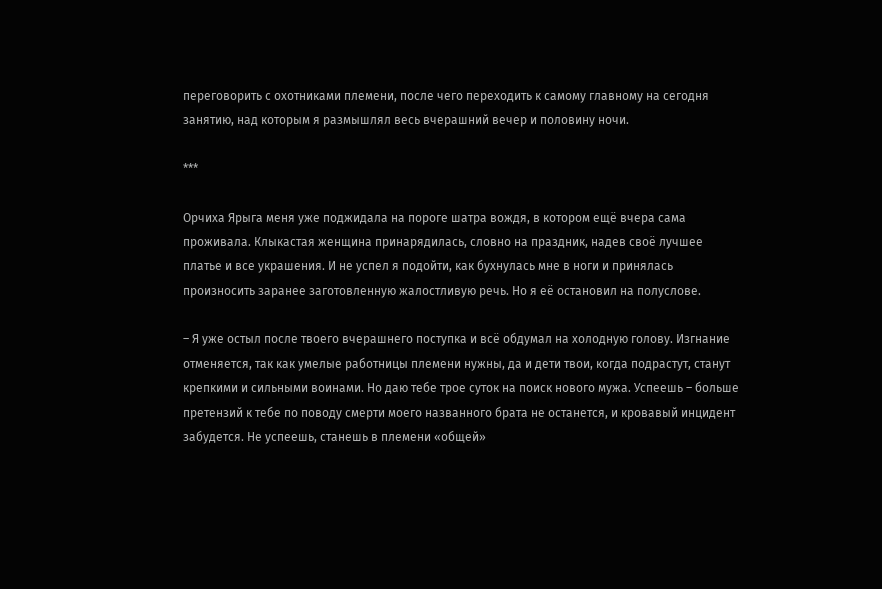переговорить с охотниками племени, после чего переходить к самому главному на сегодня занятию, над которым я размышлял весь вчерашний вечер и половину ночи.

***

Орчиха Ярыга меня уже поджидала на пороге шатра вождя, в котором ещё вчера сама проживала. Клыкастая женщина принарядилась, словно на праздник, надев своё лучшее платье и все украшения. И не успел я подойти, как бухнулась мне в ноги и принялась произносить заранее заготовленную жалостливую речь. Но я её остановил на полуслове.

– Я уже остыл после твоего вчерашнего поступка и всё обдумал на холодную голову. Изгнание отменяется, так как умелые работницы племени нужны, да и дети твои, когда подрастут, станут крепкими и сильными воинами. Но даю тебе трое суток на поиск нового мужа. Успеешь – больше претензий к тебе по поводу смерти моего названного брата не останется, и кровавый инцидент забудется. Не успеешь, станешь в племени «общей»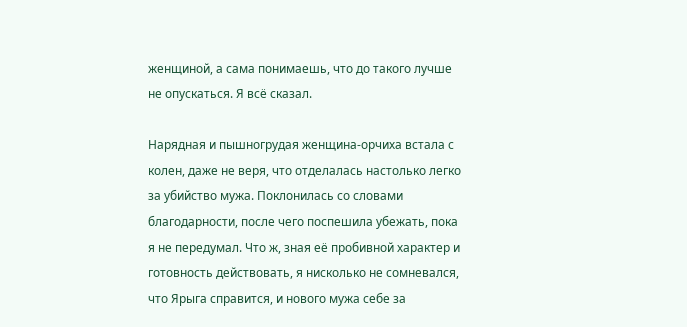женщиной, а сама понимаешь, что до такого лучше не опускаться. Я всё сказал.

Нарядная и пышногрудая женщина-орчиха встала с колен, даже не веря, что отделалась настолько легко за убийство мужа. Поклонилась со словами благодарности, после чего поспешила убежать, пока я не передумал. Что ж, зная её пробивной характер и готовность действовать, я нисколько не сомневался, что Ярыга справится, и нового мужа себе за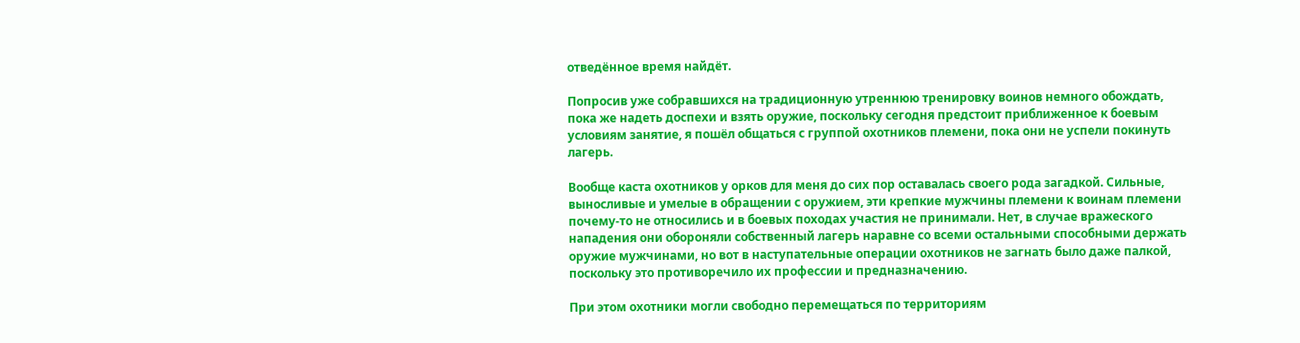отведённое время найдёт.

Попросив уже собравшихся на традиционную утреннюю тренировку воинов немного обождать, пока же надеть доспехи и взять оружие, поскольку сегодня предстоит приближенное к боевым условиям занятие, я пошёл общаться с группой охотников племени, пока они не успели покинуть лагерь.

Вообще каста охотников у орков для меня до сих пор оставалась своего рода загадкой. Сильные, выносливые и умелые в обращении с оружием, эти крепкие мужчины племени к воинам племени почему-то не относились и в боевых походах участия не принимали. Нет, в случае вражеского нападения они обороняли собственный лагерь наравне со всеми остальными способными держать оружие мужчинами, но вот в наступательные операции охотников не загнать было даже палкой, поскольку это противоречило их профессии и предназначению.

При этом охотники могли свободно перемещаться по территориям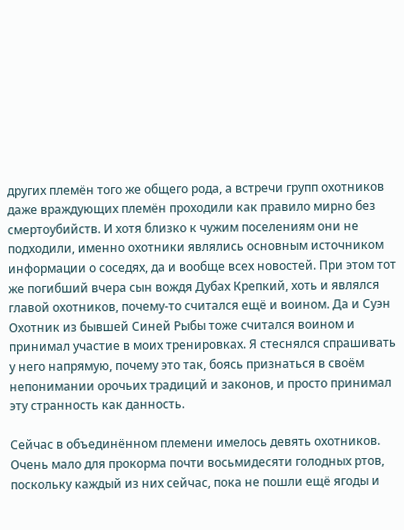других племён того же общего рода, а встречи групп охотников даже враждующих племён проходили как правило мирно без смертоубийств. И хотя близко к чужим поселениям они не подходили, именно охотники являлись основным источником информации о соседях, да и вообще всех новостей. При этом тот же погибший вчера сын вождя Дубах Крепкий, хоть и являлся главой охотников, почему-то считался ещё и воином. Да и Суэн Охотник из бывшей Синей Рыбы тоже считался воином и принимал участие в моих тренировках. Я стеснялся спрашивать у него напрямую, почему это так, боясь признаться в своём непонимании орочьих традиций и законов, и просто принимал эту странность как данность.

Сейчас в объединённом племени имелось девять охотников. Очень мало для прокорма почти восьмидесяти голодных ртов, поскольку каждый из них сейчас, пока не пошли ещё ягоды и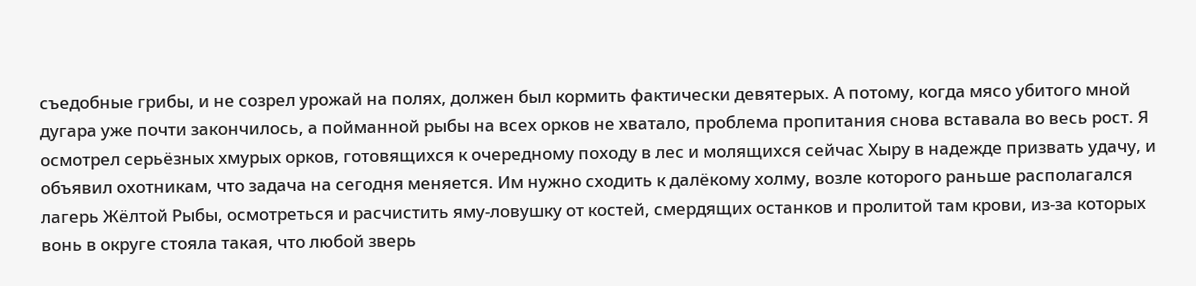съедобные грибы, и не созрел урожай на полях, должен был кормить фактически девятерых. А потому, когда мясо убитого мной дугара уже почти закончилось, а пойманной рыбы на всех орков не хватало, проблема пропитания снова вставала во весь рост. Я осмотрел серьёзных хмурых орков, готовящихся к очередному походу в лес и молящихся сейчас Хыру в надежде призвать удачу, и объявил охотникам, что задача на сегодня меняется. Им нужно сходить к далёкому холму, возле которого раньше располагался лагерь Жёлтой Рыбы, осмотреться и расчистить яму-ловушку от костей, смердящих останков и пролитой там крови, из-за которых вонь в округе стояла такая, что любой зверь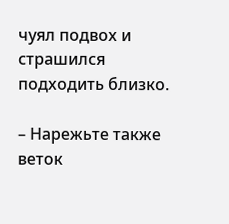чуял подвох и страшился подходить близко.

– Нарежьте также веток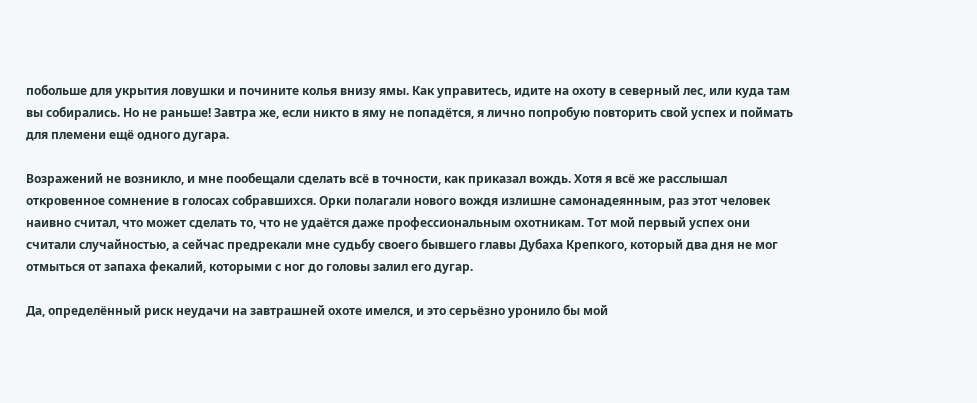побольше для укрытия ловушки и почините колья внизу ямы. Как управитесь, идите на охоту в северный лес, или куда там вы собирались. Но не раньше! Завтра же, если никто в яму не попадётся, я лично попробую повторить свой успех и поймать для племени ещё одного дугара.

Возражений не возникло, и мне пообещали сделать всё в точности, как приказал вождь. Хотя я всё же расслышал откровенное сомнение в голосах собравшихся. Орки полагали нового вождя излишне самонадеянным, раз этот человек наивно считал, что может сделать то, что не удаётся даже профессиональным охотникам. Тот мой первый успех они считали случайностью, а сейчас предрекали мне судьбу своего бывшего главы Дубаха Крепкого, который два дня не мог отмыться от запаха фекалий, которыми с ног до головы залил его дугар.

Да, определённый риск неудачи на завтрашней охоте имелся, и это серьёзно уронило бы мой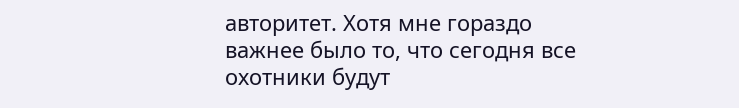авторитет. Хотя мне гораздо важнее было то, что сегодня все охотники будут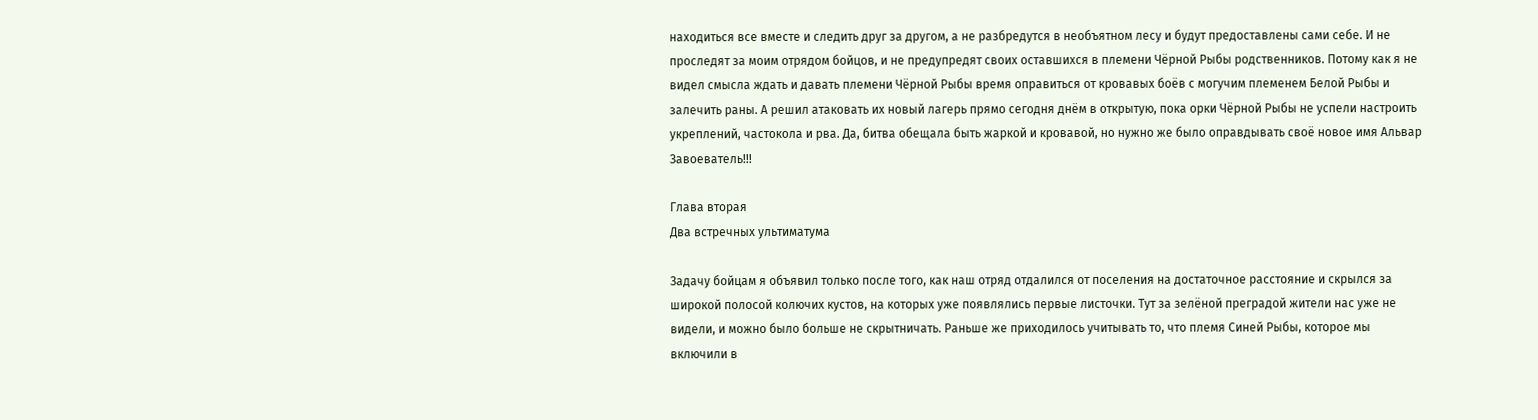находиться все вместе и следить друг за другом, а не разбредутся в необъятном лесу и будут предоставлены сами себе. И не проследят за моим отрядом бойцов, и не предупредят своих оставшихся в племени Чёрной Рыбы родственников. Потому как я не видел смысла ждать и давать племени Чёрной Рыбы время оправиться от кровавых боёв с могучим племенем Белой Рыбы и залечить раны. А решил атаковать их новый лагерь прямо сегодня днём в открытую, пока орки Чёрной Рыбы не успели настроить укреплений, частокола и рва. Да, битва обещала быть жаркой и кровавой, но нужно же было оправдывать своё новое имя Альвар Завоеватель!!!

Глава вторая
Два встречных ультиматума

Задачу бойцам я объявил только после того, как наш отряд отдалился от поселения на достаточное расстояние и скрылся за широкой полосой колючих кустов, на которых уже появлялись первые листочки. Тут за зелёной преградой жители нас уже не видели, и можно было больше не скрытничать. Раньше же приходилось учитывать то, что племя Синей Рыбы, которое мы включили в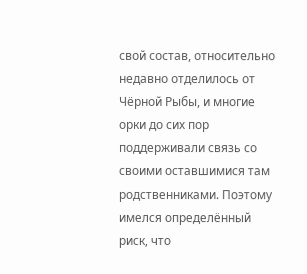свой состав, относительно недавно отделилось от Чёрной Рыбы, и многие орки до сих пор поддерживали связь со своими оставшимися там родственниками. Поэтому имелся определённый риск, что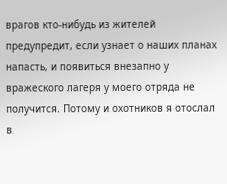врагов кто-нибудь из жителей предупредит, если узнает о наших планах напасть, и появиться внезапно у вражеского лагеря у моего отряда не получится. Потому и охотников я отослал в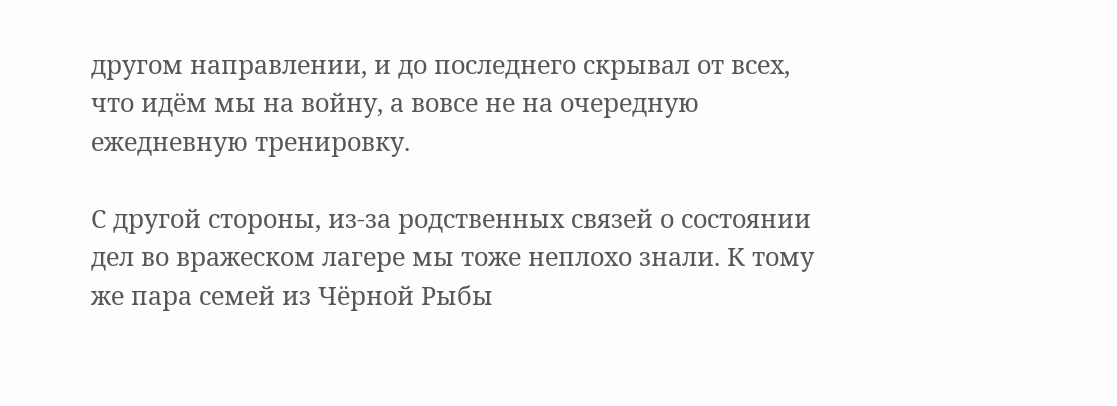другом направлении, и до последнего скрывал от всех, что идём мы на войну, а вовсе не на очередную ежедневную тренировку.

С другой стороны, из-за родственных связей о состоянии дел во вражеском лагере мы тоже неплохо знали. К тому же пара семей из Чёрной Рыбы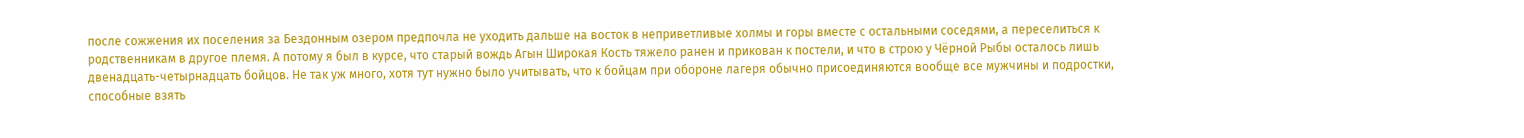после сожжения их поселения за Бездонным озером предпочла не уходить дальше на восток в неприветливые холмы и горы вместе с остальными соседями, а переселиться к родственникам в другое племя. А потому я был в курсе, что старый вождь Агын Широкая Кость тяжело ранен и прикован к постели, и что в строю у Чёрной Рыбы осталось лишь двенадцать-четырнадцать бойцов. Не так уж много, хотя тут нужно было учитывать, что к бойцам при обороне лагеря обычно присоединяются вообще все мужчины и подростки, способные взять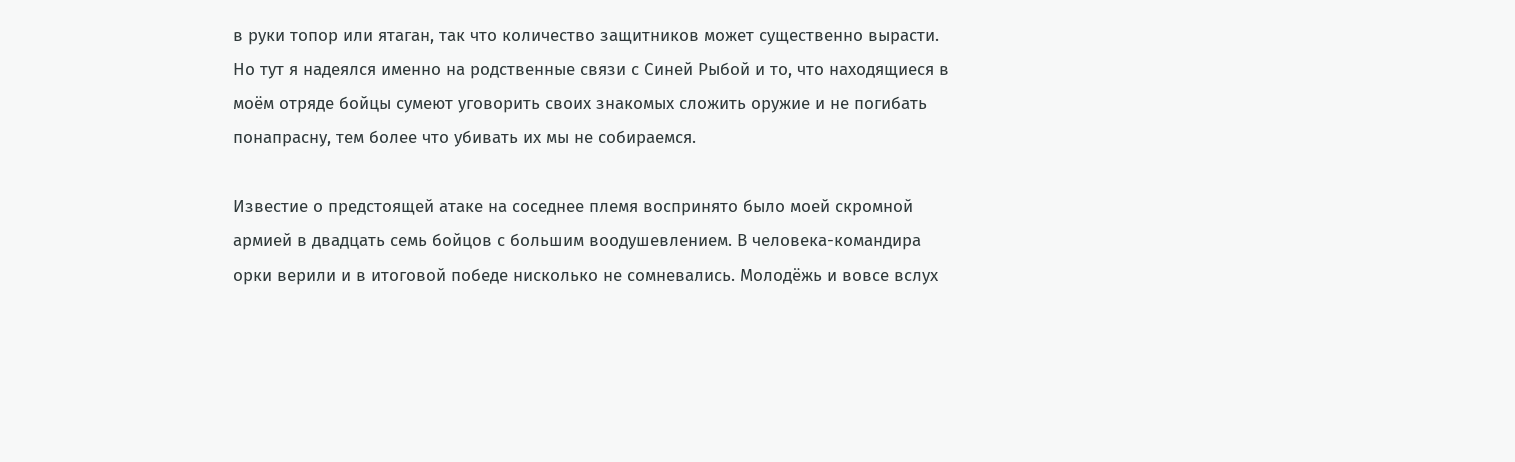в руки топор или ятаган, так что количество защитников может существенно вырасти. Но тут я надеялся именно на родственные связи с Синей Рыбой и то, что находящиеся в моём отряде бойцы сумеют уговорить своих знакомых сложить оружие и не погибать понапрасну, тем более что убивать их мы не собираемся.

Известие о предстоящей атаке на соседнее племя воспринято было моей скромной армией в двадцать семь бойцов с большим воодушевлением. В человека-командира орки верили и в итоговой победе нисколько не сомневались. Молодёжь и вовсе вслух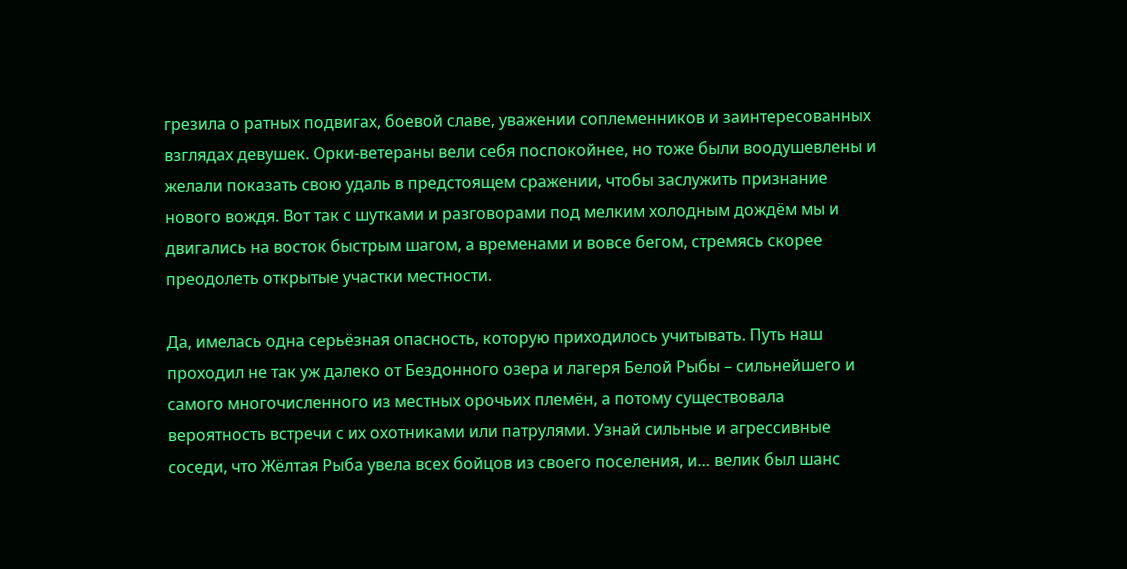грезила о ратных подвигах, боевой славе, уважении соплеменников и заинтересованных взглядах девушек. Орки-ветераны вели себя поспокойнее, но тоже были воодушевлены и желали показать свою удаль в предстоящем сражении, чтобы заслужить признание нового вождя. Вот так с шутками и разговорами под мелким холодным дождём мы и двигались на восток быстрым шагом, а временами и вовсе бегом, стремясь скорее преодолеть открытые участки местности.

Да, имелась одна серьёзная опасность, которую приходилось учитывать. Путь наш проходил не так уж далеко от Бездонного озера и лагеря Белой Рыбы – сильнейшего и самого многочисленного из местных орочьих племён, а потому существовала вероятность встречи с их охотниками или патрулями. Узнай сильные и агрессивные соседи, что Жёлтая Рыба увела всех бойцов из своего поселения, и… велик был шанс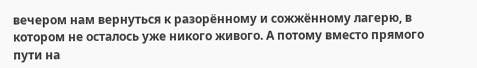вечером нам вернуться к разорённому и сожжённому лагерю, в котором не осталось уже никого живого. А потому вместо прямого пути на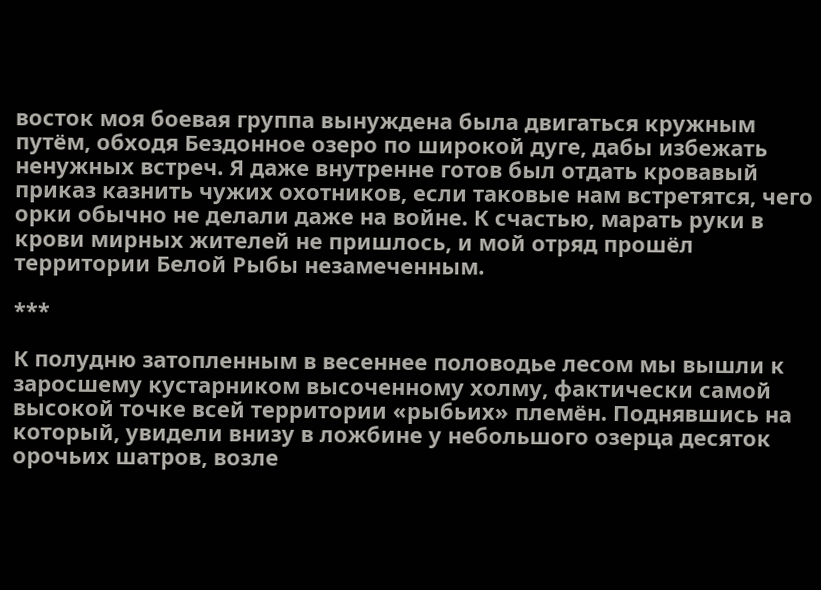восток моя боевая группа вынуждена была двигаться кружным путём, обходя Бездонное озеро по широкой дуге, дабы избежать ненужных встреч. Я даже внутренне готов был отдать кровавый приказ казнить чужих охотников, если таковые нам встретятся, чего орки обычно не делали даже на войне. К счастью, марать руки в крови мирных жителей не пришлось, и мой отряд прошёл территории Белой Рыбы незамеченным.

***

К полудню затопленным в весеннее половодье лесом мы вышли к заросшему кустарником высоченному холму, фактически самой высокой точке всей территории «рыбьих» племён. Поднявшись на который, увидели внизу в ложбине у небольшого озерца десяток орочьих шатров, возле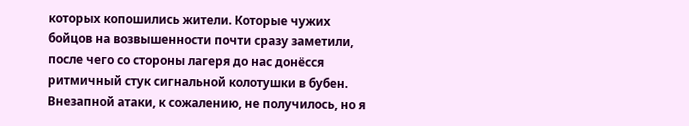которых копошились жители. Которые чужих бойцов на возвышенности почти сразу заметили, после чего со стороны лагеря до нас донёсся ритмичный стук сигнальной колотушки в бубен. Внезапной атаки, к сожалению, не получилось, но я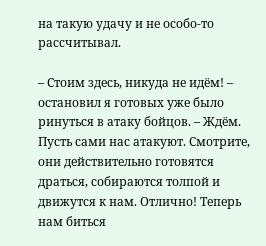на такую удачу и не особо-то рассчитывал.

– Стоим здесь, никуда не идём! – остановил я готовых уже было ринуться в атаку бойцов. – Ждём. Пусть сами нас атакуют. Смотрите, они действительно готовятся драться, собираются толпой и движутся к нам. Отлично! Теперь нам биться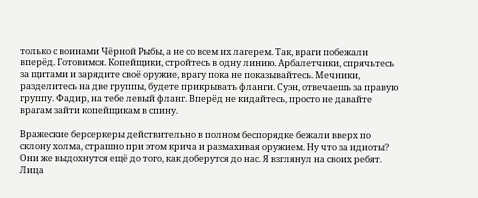только с воинами Чёрной Рыбы, а не со всем их лагерем. Так, враги побежали вперёд. Готовимся. Копейщики, стройтесь в одну линию. Арбалетчики, спрячьтесь за щитами и зарядите своё оружие, врагу пока не показывайтесь. Мечники, разделитесь на две группы, будете прикрывать фланги. Суэн, отвечаешь за правую группу. Фадир, на тебе левый фланг. Вперёд не кидайтесь, просто не давайте врагам зайти копейщикам в спину.

Вражеские берсеркеры действительно в полном беспорядке бежали вверх по склону холма, страшно при этом крича и размахивая оружием. Ну что за идиоты? Они же выдохнутся ещё до того, как доберутся до нас. Я взглянул на своих ребят. Лица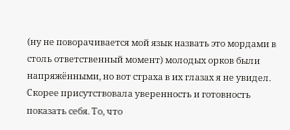(ну не поворачивается мой язык назвать это мордами в столь ответственный момент) молодых орков были напряжёнными, но вот страха в их глазах я не увидел. Скорее присутствовала уверенность и готовность показать себя. То, что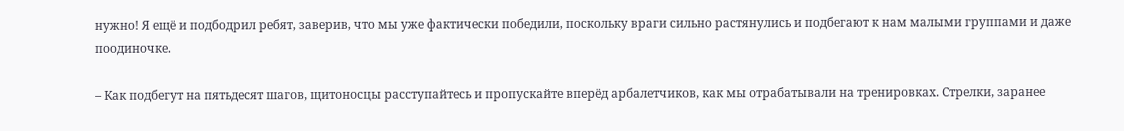нужно! Я ещё и подбодрил ребят, заверив, что мы уже фактически победили, поскольку враги сильно растянулись и подбегают к нам малыми группами и даже поодиночке.

– Как подбегут на пятьдесят шагов, щитоносцы расступайтесь и пропускайте вперёд арбалетчиков, как мы отрабатывали на тренировках. Стрелки, заранее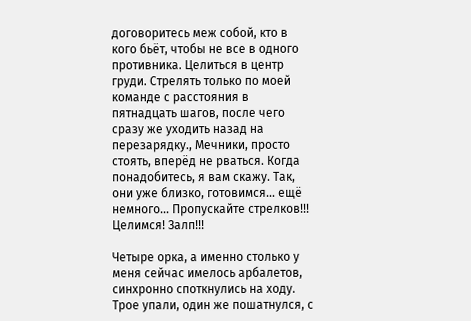договоритесь меж собой, кто в кого бьёт, чтобы не все в одного противника. Целиться в центр груди. Стрелять только по моей команде с расстояния в пятнадцать шагов, после чего сразу же уходить назад на перезарядку., Мечники, просто стоять, вперёд не рваться. Когда понадобитесь, я вам скажу. Так, они уже близко, готовимся… ещё немного… Пропускайте стрелков!!! Целимся! Залп!!!

Четыре орка, а именно столько у меня сейчас имелось арбалетов, синхронно споткнулись на ходу. Трое упали, один же пошатнулся, с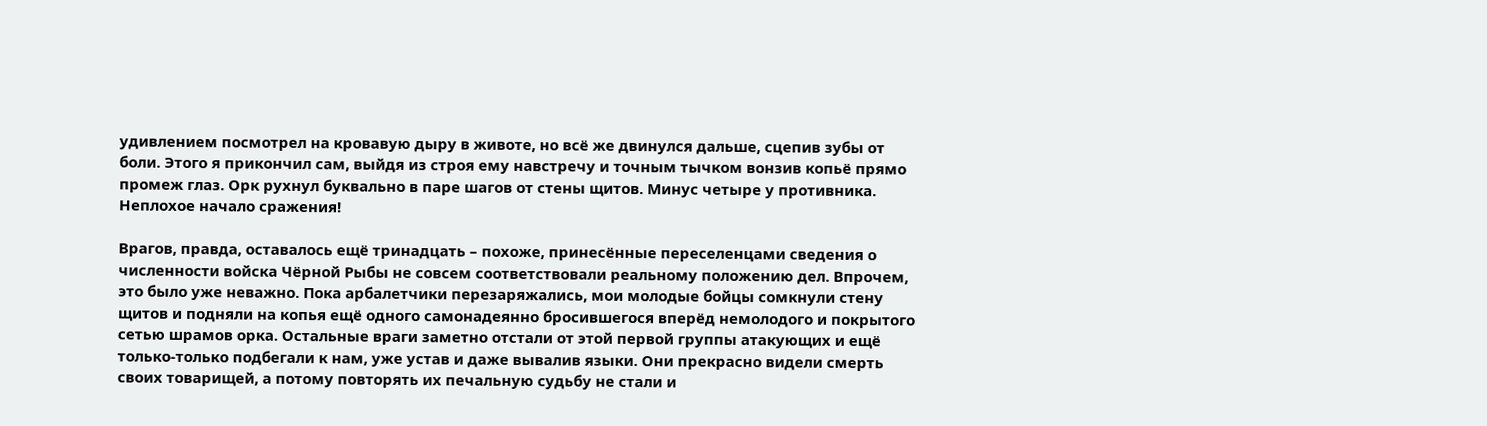удивлением посмотрел на кровавую дыру в животе, но всё же двинулся дальше, сцепив зубы от боли. Этого я прикончил сам, выйдя из строя ему навстречу и точным тычком вонзив копьё прямо промеж глаз. Орк рухнул буквально в паре шагов от стены щитов. Минус четыре у противника. Неплохое начало сражения!

Врагов, правда, оставалось ещё тринадцать – похоже, принесённые переселенцами сведения о численности войска Чёрной Рыбы не совсем соответствовали реальному положению дел. Впрочем, это было уже неважно. Пока арбалетчики перезаряжались, мои молодые бойцы сомкнули стену щитов и подняли на копья ещё одного самонадеянно бросившегося вперёд немолодого и покрытого сетью шрамов орка. Остальные враги заметно отстали от этой первой группы атакующих и ещё только-только подбегали к нам, уже устав и даже вывалив языки. Они прекрасно видели смерть своих товарищей, а потому повторять их печальную судьбу не стали и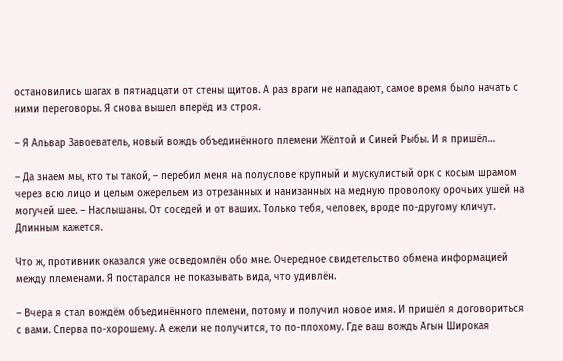остановились шагах в пятнадцати от стены щитов. А раз враги не нападают, самое время было начать с ними переговоры. Я снова вышел вперёд из строя.

– Я Альвар Завоеватель, новый вождь объединённого племени Жёлтой и Синей Рыбы. И я пришёл…

– Да знаем мы, кто ты такой, – перебил меня на полуслове крупный и мускулистый орк с косым шрамом через всю лицо и целым ожерельем из отрезанных и нанизанных на медную проволоку орочьих ушей на могучей шее. – Наслышаны. От соседей и от ваших. Только тебя, человек, вроде по-другому кличут. Длинным кажется.

Что ж, противник оказался уже осведомлён обо мне. Очередное свидетельство обмена информацией между племенами. Я постарался не показывать вида, что удивлён.

– Вчера я стал вождём объединённого племени, потому и получил новое имя. И пришёл я договориться с вами. Сперва по-хорошему. А ежели не получится, то по-плохому. Где ваш вождь Агын Широкая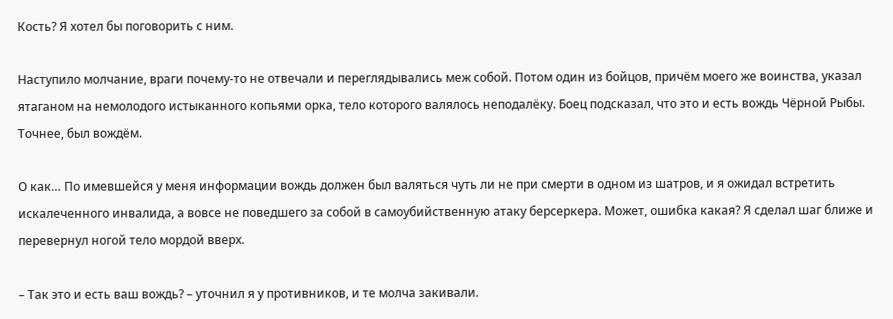Кость? Я хотел бы поговорить с ним.

Наступило молчание, враги почему-то не отвечали и переглядывались меж собой. Потом один из бойцов, причём моего же воинства, указал ятаганом на немолодого истыканного копьями орка, тело которого валялось неподалёку. Боец подсказал, что это и есть вождь Чёрной Рыбы. Точнее, был вождём.

О как… По имевшейся у меня информации вождь должен был валяться чуть ли не при смерти в одном из шатров, и я ожидал встретить искалеченного инвалида, а вовсе не поведшего за собой в самоубийственную атаку берсеркера. Может, ошибка какая? Я сделал шаг ближе и перевернул ногой тело мордой вверх.

– Так это и есть ваш вождь? – уточнил я у противников, и те молча закивали.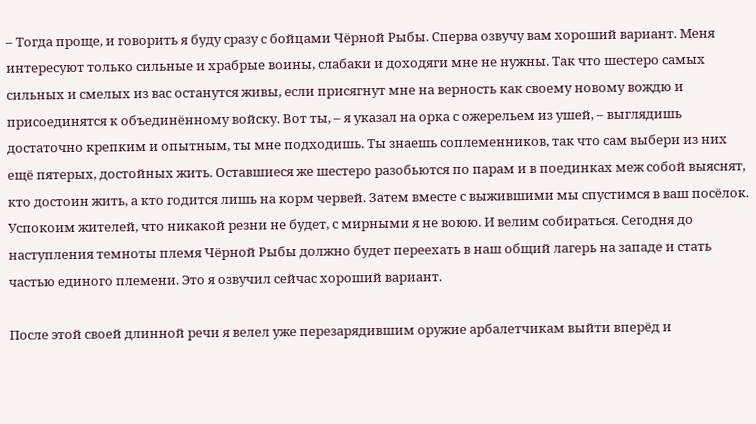– Тогда проще, и говорить я буду сразу с бойцами Чёрной Рыбы. Сперва озвучу вам хороший вариант. Меня интересуют только сильные и храбрые воины, слабаки и доходяги мне не нужны. Так что шестеро самых сильных и смелых из вас останутся живы, если присягнут мне на верность как своему новому вождю и присоединятся к объединённому войску. Вот ты, – я указал на орка с ожерельем из ушей, – выглядишь достаточно крепким и опытным, ты мне подходишь. Ты знаешь соплеменников, так что сам выбери из них ещё пятерых, достойных жить. Оставшиеся же шестеро разобьются по парам и в поединках меж собой выяснят, кто достоин жить, а кто годится лишь на корм червей. Затем вместе с выжившими мы спустимся в ваш посёлок. Успокоим жителей, что никакой резни не будет, с мирными я не воюю. И велим собираться. Сегодня до наступления темноты племя Чёрной Рыбы должно будет переехать в наш общий лагерь на западе и стать частью единого племени. Это я озвучил сейчас хороший вариант.

После этой своей длинной речи я велел уже перезарядившим оружие арбалетчикам выйти вперёд и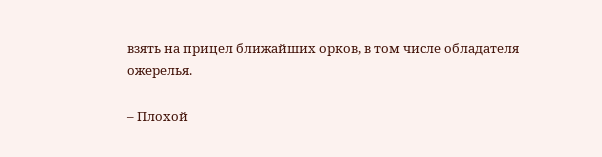взять на прицел ближайших орков, в том числе обладателя ожерелья.

– Плохой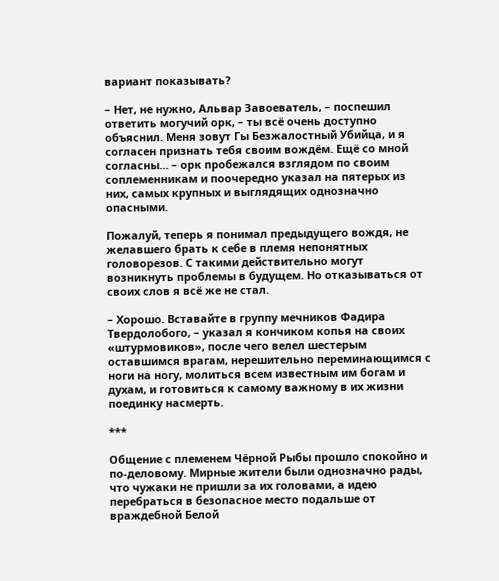вариант показывать?

– Нет, не нужно, Альвар Завоеватель, – поспешил ответить могучий орк, – ты всё очень доступно объяснил. Меня зовут Гы Безжалостный Убийца, и я согласен признать тебя своим вождём. Ещё со мной согласны… – орк пробежался взглядом по своим соплеменникам и поочередно указал на пятерых из них, самых крупных и выглядящих однозначно опасными.

Пожалуй, теперь я понимал предыдущего вождя, не желавшего брать к себе в племя непонятных головорезов. С такими действительно могут возникнуть проблемы в будущем. Но отказываться от своих слов я всё же не стал.

– Хорошо. Вставайте в группу мечников Фадира Твердолобого, – указал я кончиком копья на своих «штурмовиков», после чего велел шестерым оставшимся врагам, нерешительно переминающимся с ноги на ногу, молиться всем известным им богам и духам, и готовиться к самому важному в их жизни поединку насмерть.

***

Общение с племенем Чёрной Рыбы прошло спокойно и по-деловому. Мирные жители были однозначно рады, что чужаки не пришли за их головами, а идею перебраться в безопасное место подальше от враждебной Белой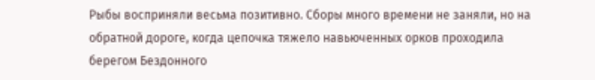Рыбы восприняли весьма позитивно. Сборы много времени не заняли, но на обратной дороге, когда цепочка тяжело навьюченных орков проходила берегом Бездонного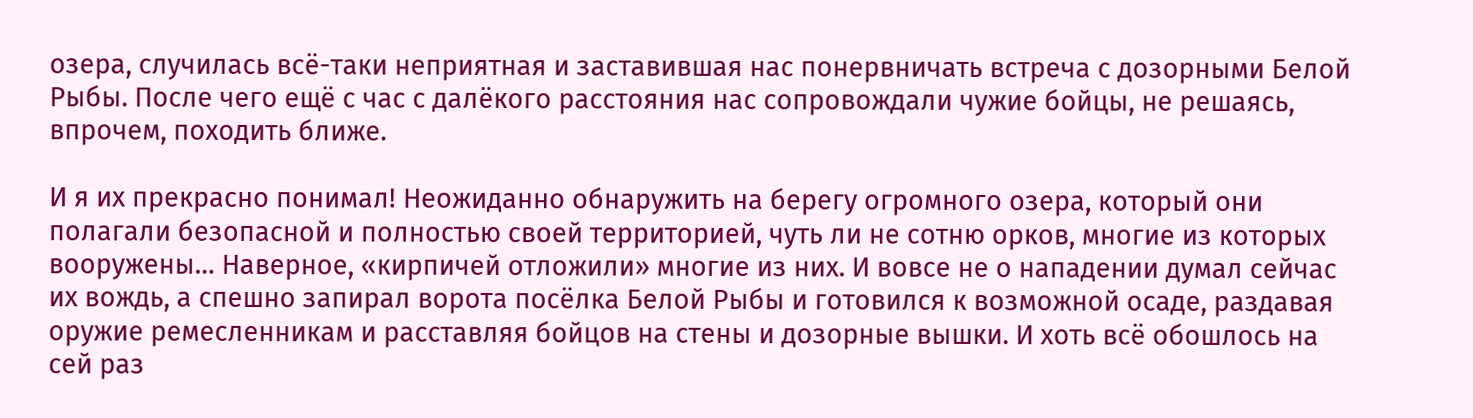озера, случилась всё-таки неприятная и заставившая нас понервничать встреча с дозорными Белой Рыбы. После чего ещё с час с далёкого расстояния нас сопровождали чужие бойцы, не решаясь, впрочем, походить ближе.

И я их прекрасно понимал! Неожиданно обнаружить на берегу огромного озера, который они полагали безопасной и полностью своей территорией, чуть ли не сотню орков, многие из которых вооружены… Наверное, «кирпичей отложили» многие из них. И вовсе не о нападении думал сейчас их вождь, а спешно запирал ворота посёлка Белой Рыбы и готовился к возможной осаде, раздавая оружие ремесленникам и расставляя бойцов на стены и дозорные вышки. И хоть всё обошлось на сей раз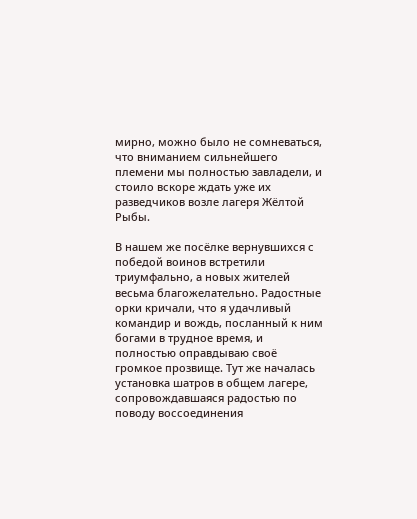мирно, можно было не сомневаться, что вниманием сильнейшего племени мы полностью завладели, и стоило вскоре ждать уже их разведчиков возле лагеря Жёлтой Рыбы.

В нашем же посёлке вернувшихся с победой воинов встретили триумфально, а новых жителей весьма благожелательно. Радостные орки кричали, что я удачливый командир и вождь, посланный к ним богами в трудное время, и полностью оправдываю своё громкое прозвище. Тут же началась установка шатров в общем лагере, сопровождавшаяся радостью по поводу воссоединения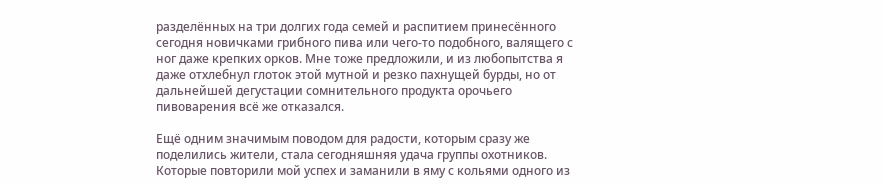разделённых на три долгих года семей и распитием принесённого сегодня новичками грибного пива или чего-то подобного, валящего с ног даже крепких орков. Мне тоже предложили, и из любопытства я даже отхлебнул глоток этой мутной и резко пахнущей бурды, но от дальнейшей дегустации сомнительного продукта орочьего пивоварения всё же отказался.

Ещё одним значимым поводом для радости, которым сразу же поделились жители, стала сегодняшняя удача группы охотников. Которые повторили мой успех и заманили в яму с кольями одного из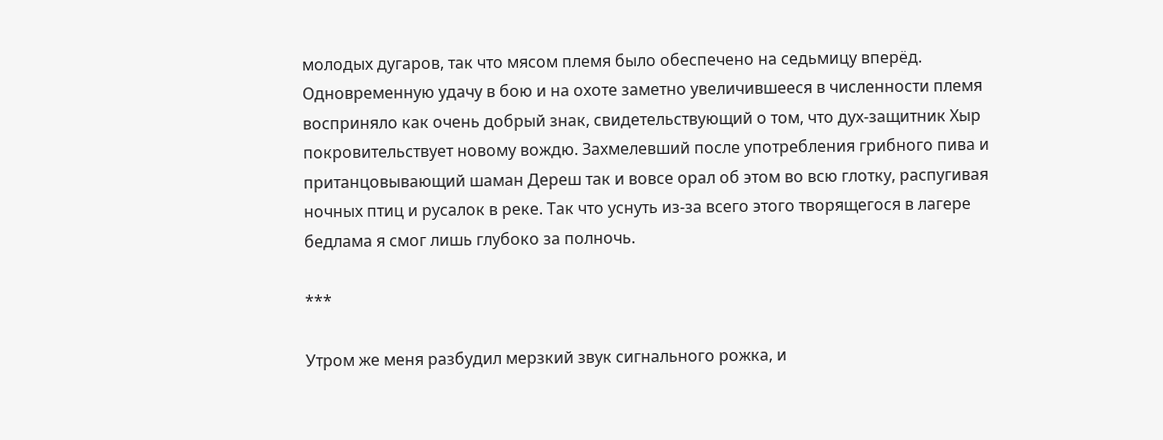молодых дугаров, так что мясом племя было обеспечено на седьмицу вперёд. Одновременную удачу в бою и на охоте заметно увеличившееся в численности племя восприняло как очень добрый знак, свидетельствующий о том, что дух-защитник Хыр покровительствует новому вождю. Захмелевший после употребления грибного пива и пританцовывающий шаман Дереш так и вовсе орал об этом во всю глотку, распугивая ночных птиц и русалок в реке. Так что уснуть из-за всего этого творящегося в лагере бедлама я смог лишь глубоко за полночь.

***

Утром же меня разбудил мерзкий звук сигнального рожка, и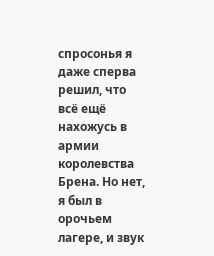спросонья я даже сперва решил, что всё ещё нахожусь в армии королевства Брена. Но нет, я был в орочьем лагере, и звук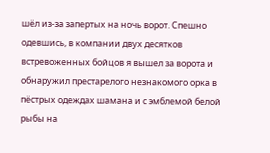шёл из-за запертых на ночь ворот. Спешно одевшись, в компании двух десятков встревоженных бойцов я вышел за ворота и обнаружил престарелого незнакомого орка в пёстрых одеждах шамана и с эмблемой белой рыбы на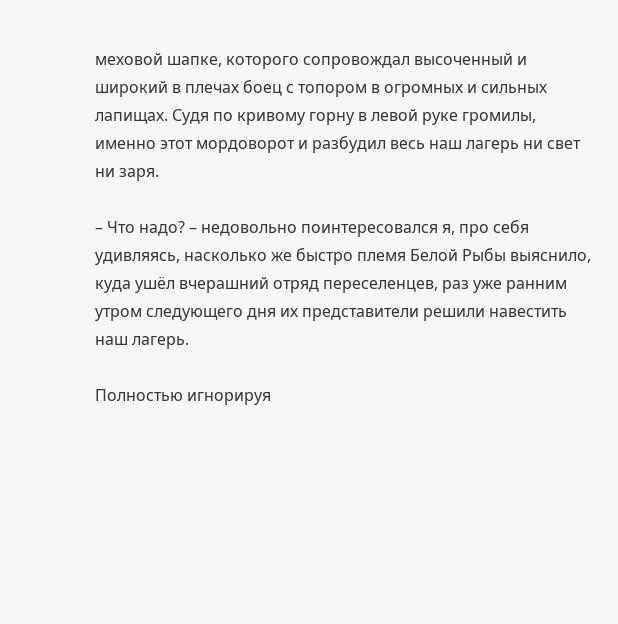меховой шапке, которого сопровождал высоченный и широкий в плечах боец с топором в огромных и сильных лапищах. Судя по кривому горну в левой руке громилы, именно этот мордоворот и разбудил весь наш лагерь ни свет ни заря.

– Что надо? – недовольно поинтересовался я, про себя удивляясь, насколько же быстро племя Белой Рыбы выяснило, куда ушёл вчерашний отряд переселенцев, раз уже ранним утром следующего дня их представители решили навестить наш лагерь.

Полностью игнорируя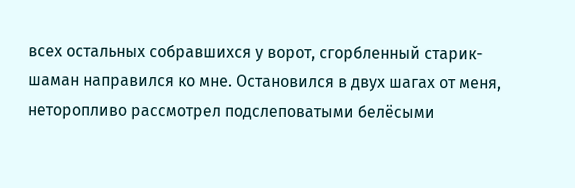всех остальных собравшихся у ворот, сгорбленный старик-шаман направился ко мне. Остановился в двух шагах от меня, неторопливо рассмотрел подслеповатыми белёсыми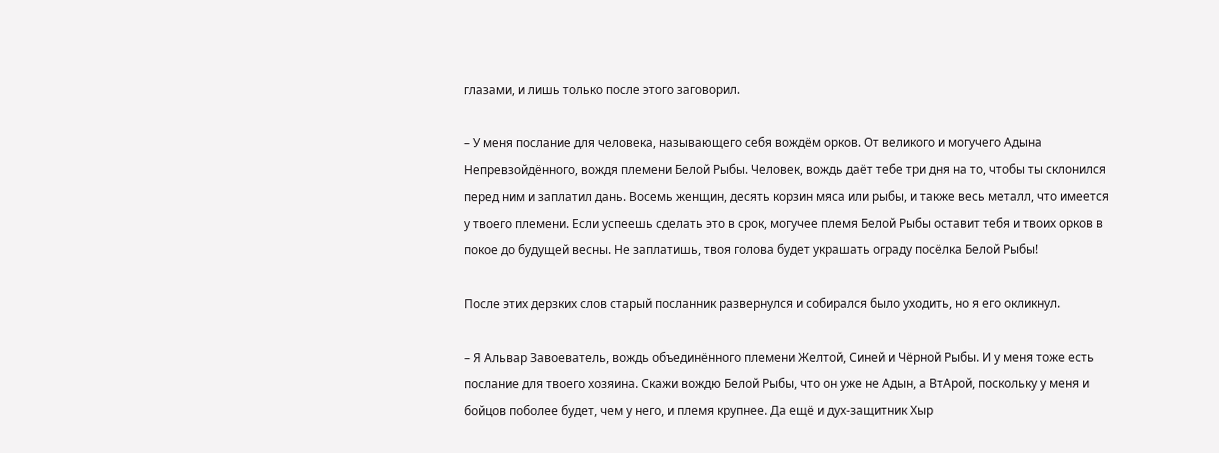глазами, и лишь только после этого заговорил.

– У меня послание для человека, называющего себя вождём орков. От великого и могучего Адына Непревзойдённого, вождя племени Белой Рыбы. Человек, вождь даёт тебе три дня на то, чтобы ты склонился перед ним и заплатил дань. Восемь женщин, десять корзин мяса или рыбы, и также весь металл, что имеется у твоего племени. Если успеешь сделать это в срок, могучее племя Белой Рыбы оставит тебя и твоих орков в покое до будущей весны. Не заплатишь, твоя голова будет украшать ограду посёлка Белой Рыбы!

После этих дерзких слов старый посланник развернулся и собирался было уходить, но я его окликнул.

– Я Альвар Завоеватель, вождь объединённого племени Желтой, Синей и Чёрной Рыбы. И у меня тоже есть послание для твоего хозяина. Скажи вождю Белой Рыбы, что он уже не Адын, а ВтАрой, поскольку у меня и бойцов поболее будет, чем у него, и племя крупнее. Да ещё и дух-защитник Хыр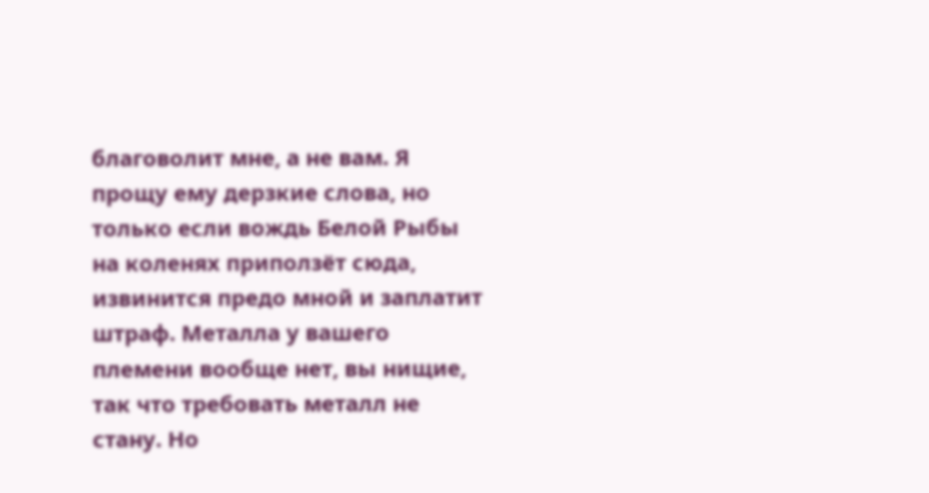благоволит мне, а не вам. Я прощу ему дерзкие слова, но только если вождь Белой Рыбы на коленях приползёт сюда, извинится предо мной и заплатит штраф. Металла у вашего племени вообще нет, вы нищие, так что требовать металл не стану. Но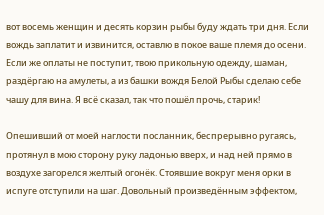вот восемь женщин и десять корзин рыбы буду ждать три дня. Если вождь заплатит и извинится, оставлю в покое ваше племя до осени. Если же оплаты не поступит, твою прикольную одежду, шаман, раздёргаю на амулеты, а из башки вождя Белой Рыбы сделаю себе чашу для вина. Я всё сказал, так что пошёл прочь, старик!

Опешивший от моей наглости посланник, беспрерывно ругаясь, протянул в мою сторону руку ладонью вверх, и над ней прямо в воздухе загорелся желтый огонёк. Стоявшие вокруг меня орки в испуге отступили на шаг. Довольный произведённым эффектом,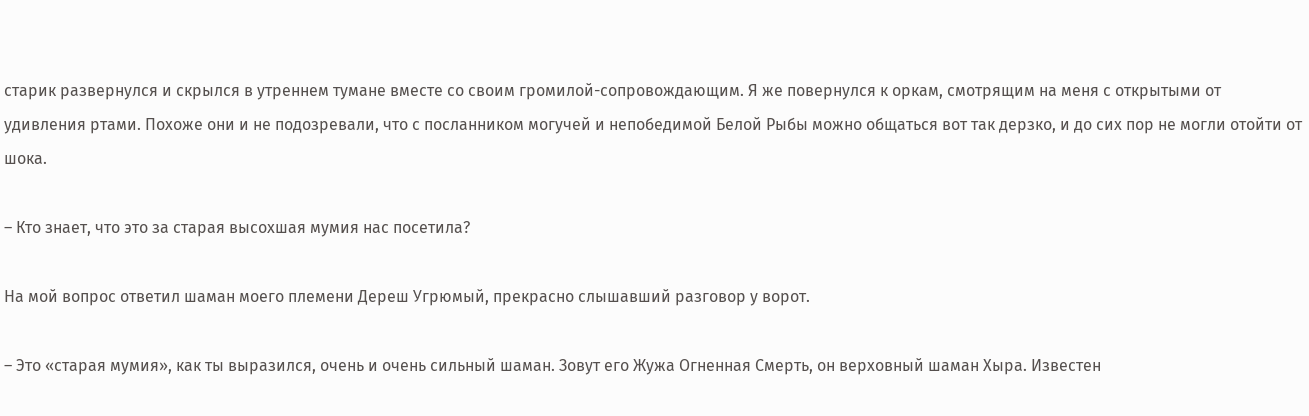старик развернулся и скрылся в утреннем тумане вместе со своим громилой-сопровождающим. Я же повернулся к оркам, смотрящим на меня с открытыми от удивления ртами. Похоже они и не подозревали, что с посланником могучей и непобедимой Белой Рыбы можно общаться вот так дерзко, и до сих пор не могли отойти от шока.

– Кто знает, что это за старая высохшая мумия нас посетила?

На мой вопрос ответил шаман моего племени Дереш Угрюмый, прекрасно слышавший разговор у ворот.

– Это «старая мумия», как ты выразился, очень и очень сильный шаман. Зовут его Жужа Огненная Смерть, он верховный шаман Хыра. Известен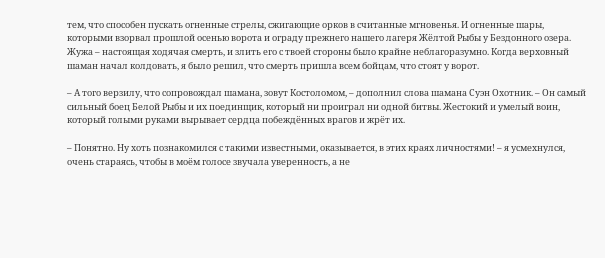тем, что способен пускать огненные стрелы, сжигающие орков в считанные мгновенья. И огненные шары, которыми взорвал прошлой осенью ворота и ограду прежнего нашего лагеря Жёлтой Рыбы у Бездонного озера. Жужа – настоящая ходячая смерть, и злить его с твоей стороны было крайне неблагоразумно. Когда верховный шаман начал колдовать, я было решил, что смерть пришла всем бойцам, что стоят у ворот.

– А того верзилу, что сопровождал шамана, зовут Костоломом, – дополнил слова шамана Суэн Охотник. – Он самый сильный боец Белой Рыбы и их поединщик, который ни проиграл ни одной битвы. Жестокий и умелый воин, который голыми руками вырывает сердца побеждённых врагов и жрёт их.

– Понятно. Ну хоть познакомился с такими известными, оказывается, в этих краях личностями! – я усмехнулся, очень стараясь, чтобы в моём голосе звучала уверенность, а не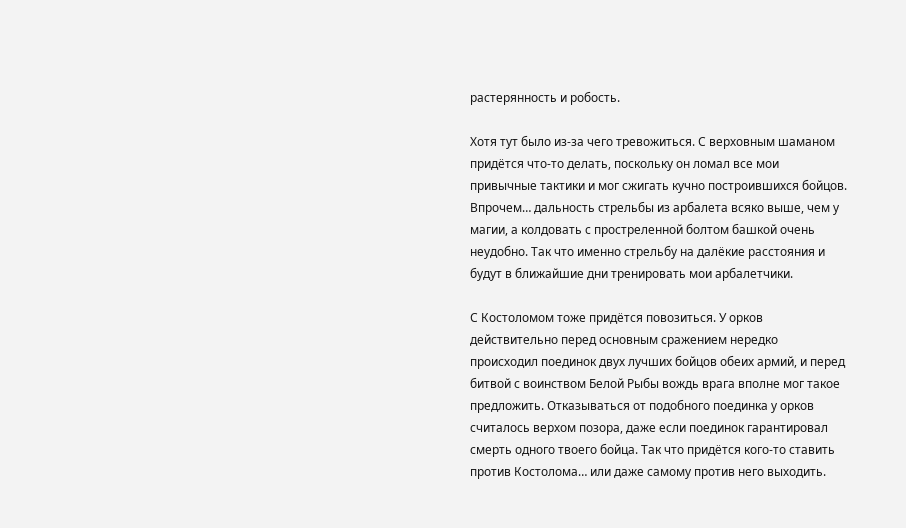растерянность и робость.

Хотя тут было из-за чего тревожиться. С верховным шаманом придётся что-то делать, поскольку он ломал все мои привычные тактики и мог сжигать кучно построившихся бойцов. Впрочем… дальность стрельбы из арбалета всяко выше, чем у магии, а колдовать с простреленной болтом башкой очень неудобно. Так что именно стрельбу на далёкие расстояния и будут в ближайшие дни тренировать мои арбалетчики.

С Костоломом тоже придётся повозиться. У орков действительно перед основным сражением нередко происходил поединок двух лучших бойцов обеих армий, и перед битвой с воинством Белой Рыбы вождь врага вполне мог такое предложить. Отказываться от подобного поединка у орков считалось верхом позора, даже если поединок гарантировал смерть одного твоего бойца. Так что придётся кого-то ставить против Костолома… или даже самому против него выходить.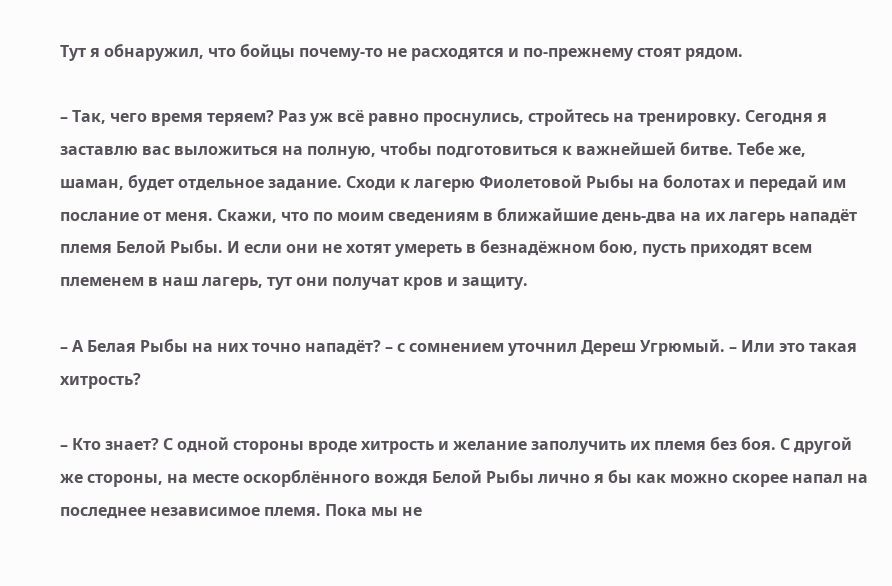Тут я обнаружил, что бойцы почему-то не расходятся и по-прежнему стоят рядом.

– Так, чего время теряем? Раз уж всё равно проснулись, стройтесь на тренировку. Сегодня я заставлю вас выложиться на полную, чтобы подготовиться к важнейшей битве. Тебе же, шаман, будет отдельное задание. Сходи к лагерю Фиолетовой Рыбы на болотах и передай им послание от меня. Скажи, что по моим сведениям в ближайшие день-два на их лагерь нападёт племя Белой Рыбы. И если они не хотят умереть в безнадёжном бою, пусть приходят всем племенем в наш лагерь, тут они получат кров и защиту.

– А Белая Рыбы на них точно нападёт? – с сомнением уточнил Дереш Угрюмый. – Или это такая хитрость?

– Кто знает? С одной стороны вроде хитрость и желание заполучить их племя без боя. С другой же стороны, на месте оскорблённого вождя Белой Рыбы лично я бы как можно скорее напал на последнее независимое племя. Пока мы не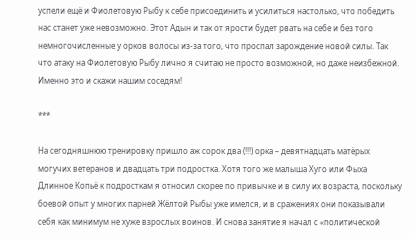успели ещё и Фиолетовую Рыбу к себе присоединить и усилиться настолько, что победить нас станет уже невозможно. Этот Адын и так от ярости будет рвать на себе и без того немногочисленные у орков волосы из-за того, что проспал зарождение новой силы. Так что атаку на Фиолетовую Рыбу лично я считаю не просто возможной, но даже неизбежной. Именно это и скажи нашим соседям!

***

На сегодняшнюю тренировку пришло аж сорок два (!!!) орка – девятнадцать матёрых могучих ветеранов и двадцать три подростка. Хотя того же малыша Хуго или Фыха Длинное Копьё к подросткам я относил скорее по привычке и в силу их возраста, поскольку боевой опыт у многих парней Жёлтой Рыбы уже имелся, и в сражениях они показывали себя как минимум не хуже взрослых воинов. И снова занятие я начал с «политической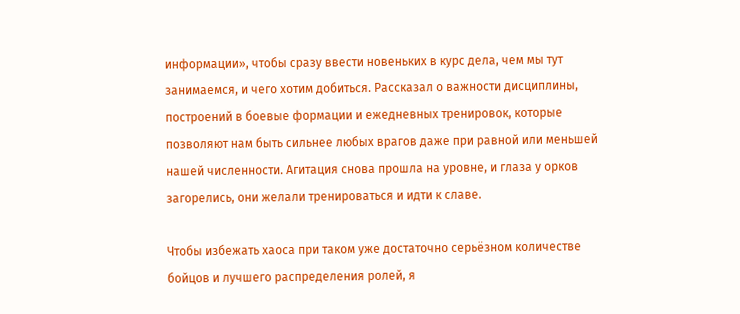информации», чтобы сразу ввести новеньких в курс дела, чем мы тут занимаемся, и чего хотим добиться. Рассказал о важности дисциплины, построений в боевые формации и ежедневных тренировок, которые позволяют нам быть сильнее любых врагов даже при равной или меньшей нашей численности. Агитация снова прошла на уровне, и глаза у орков загорелись, они желали тренироваться и идти к славе.

Чтобы избежать хаоса при таком уже достаточно серьёзном количестве бойцов и лучшего распределения ролей, я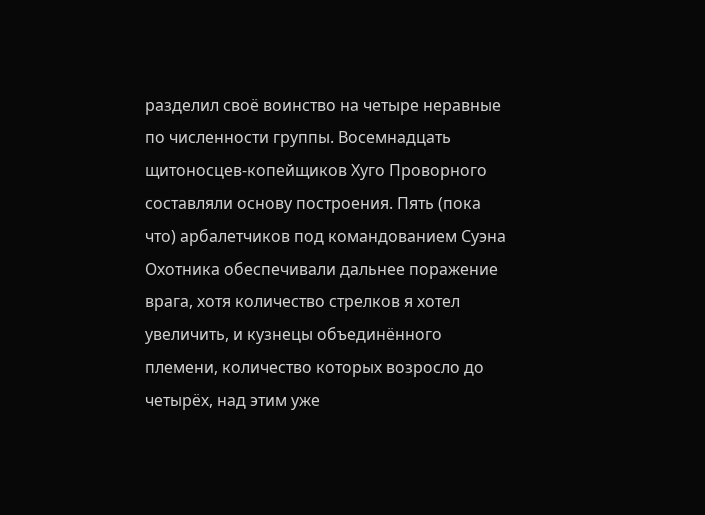разделил своё воинство на четыре неравные по численности группы. Восемнадцать щитоносцев-копейщиков Хуго Проворного составляли основу построения. Пять (пока что) арбалетчиков под командованием Суэна Охотника обеспечивали дальнее поражение врага, хотя количество стрелков я хотел увеличить, и кузнецы объединённого племени, количество которых возросло до четырёх, над этим уже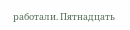работали. Пятнадцать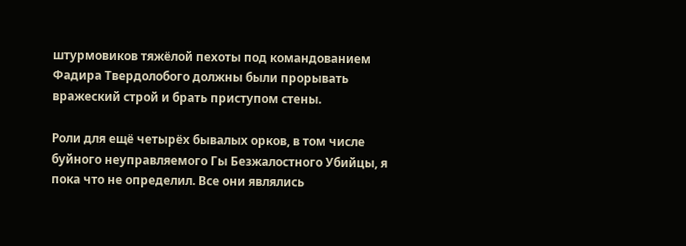штурмовиков тяжёлой пехоты под командованием Фадира Твердолобого должны были прорывать вражеский строй и брать приступом стены.

Роли для ещё четырёх бывалых орков, в том числе буйного неуправляемого Гы Безжалостного Убийцы, я пока что не определил. Все они являлись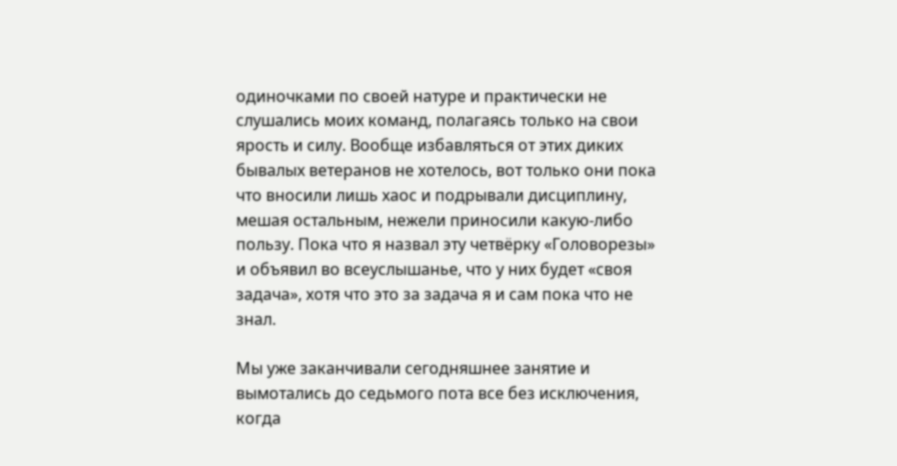одиночками по своей натуре и практически не слушались моих команд, полагаясь только на свои ярость и силу. Вообще избавляться от этих диких бывалых ветеранов не хотелось, вот только они пока что вносили лишь хаос и подрывали дисциплину, мешая остальным, нежели приносили какую-либо пользу. Пока что я назвал эту четвёрку «Головорезы» и объявил во всеуслышанье, что у них будет «своя задача», хотя что это за задача я и сам пока что не знал.

Мы уже заканчивали сегодняшнее занятие и вымотались до седьмого пота все без исключения, когда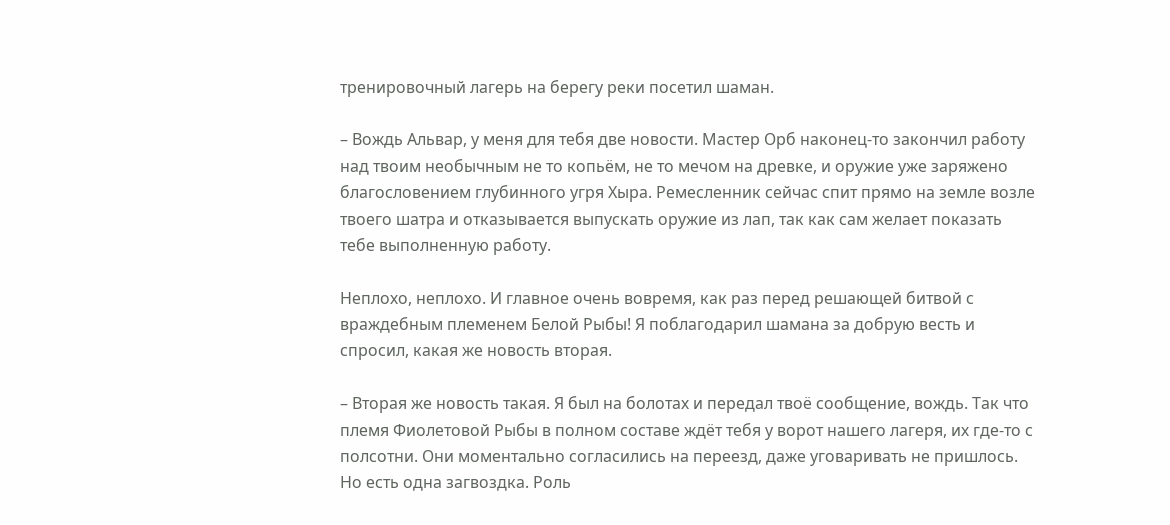тренировочный лагерь на берегу реки посетил шаман.

– Вождь Альвар, у меня для тебя две новости. Мастер Орб наконец-то закончил работу над твоим необычным не то копьём, не то мечом на древке, и оружие уже заряжено благословением глубинного угря Хыра. Ремесленник сейчас спит прямо на земле возле твоего шатра и отказывается выпускать оружие из лап, так как сам желает показать тебе выполненную работу.

Неплохо, неплохо. И главное очень вовремя, как раз перед решающей битвой с враждебным племенем Белой Рыбы! Я поблагодарил шамана за добрую весть и спросил, какая же новость вторая.

– Вторая же новость такая. Я был на болотах и передал твоё сообщение, вождь. Так что племя Фиолетовой Рыбы в полном составе ждёт тебя у ворот нашего лагеря, их где-то с полсотни. Они моментально согласились на переезд, даже уговаривать не пришлось. Но есть одна загвоздка. Роль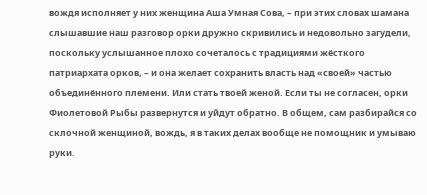вождя исполняет у них женщина Аша Умная Сова, – при этих словах шамана слышавшие наш разговор орки дружно скривились и недовольно загудели, поскольку услышанное плохо сочеталось с традициями жёсткого патриархата орков, – и она желает сохранить власть над «своей» частью объединённого племени. Или стать твоей женой. Если ты не согласен, орки Фиолетовой Рыбы развернутся и уйдут обратно. В общем, сам разбирайся со склочной женщиной, вождь, я в таких делах вообще не помощник и умываю руки.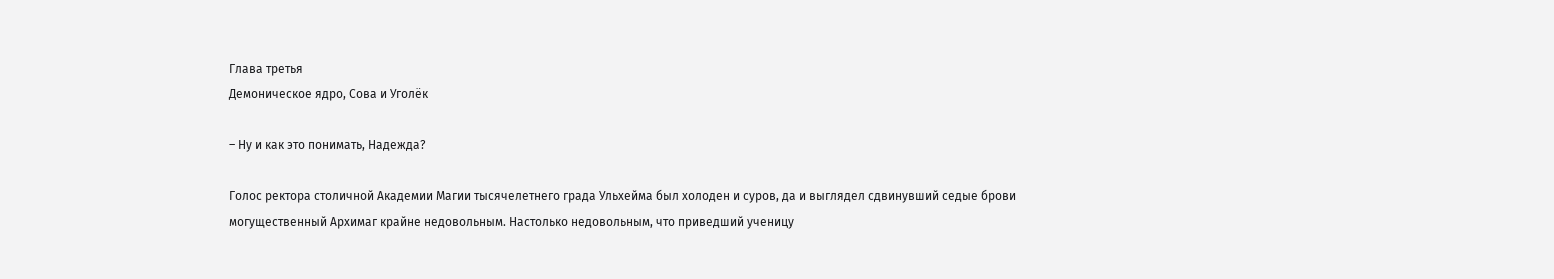Глава третья
Демоническое ядро, Сова и Уголёк

– Ну и как это понимать, Надежда?

Голос ректора столичной Академии Магии тысячелетнего града Ульхейма был холоден и суров, да и выглядел сдвинувший седые брови могущественный Архимаг крайне недовольным. Настолько недовольным, что приведший ученицу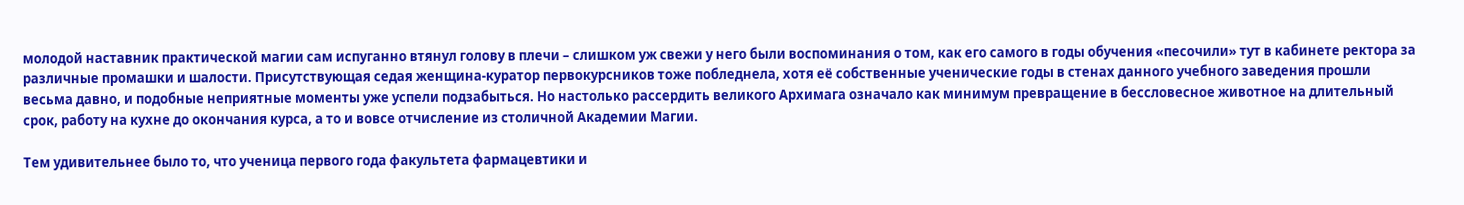молодой наставник практической магии сам испуганно втянул голову в плечи – слишком уж свежи у него были воспоминания о том, как его самого в годы обучения «песочили» тут в кабинете ректора за различные промашки и шалости. Присутствующая седая женщина-куратор первокурсников тоже побледнела, хотя её собственные ученические годы в стенах данного учебного заведения прошли весьма давно, и подобные неприятные моменты уже успели подзабыться. Но настолько рассердить великого Архимага означало как минимум превращение в бессловесное животное на длительный срок, работу на кухне до окончания курса, а то и вовсе отчисление из столичной Академии Магии.

Тем удивительнее было то, что ученица первого года факультета фармацевтики и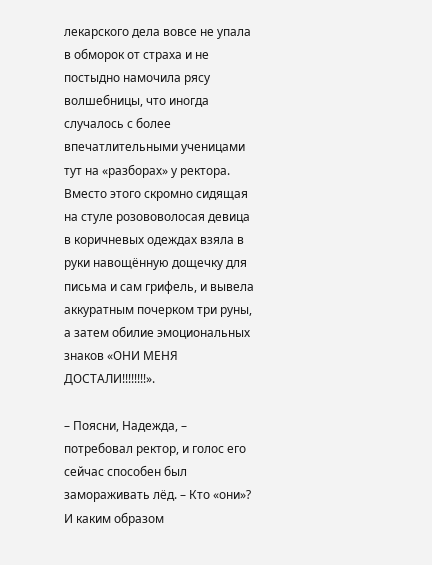лекарского дела вовсе не упала в обморок от страха и не постыдно намочила рясу волшебницы, что иногда случалось с более впечатлительными ученицами тут на «разборах» у ректора. Вместо этого скромно сидящая на стуле розововолосая девица в коричневых одеждах взяла в руки навощённую дощечку для письма и сам грифель, и вывела аккуратным почерком три руны, а затем обилие эмоциональных знаков «ОНИ МЕНЯ ДОСТАЛИ!!!!!!!!».

– Поясни, Надежда, – потребовал ректор, и голос его сейчас способен был замораживать лёд. – Кто «они»? И каким образом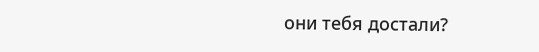они тебя достали?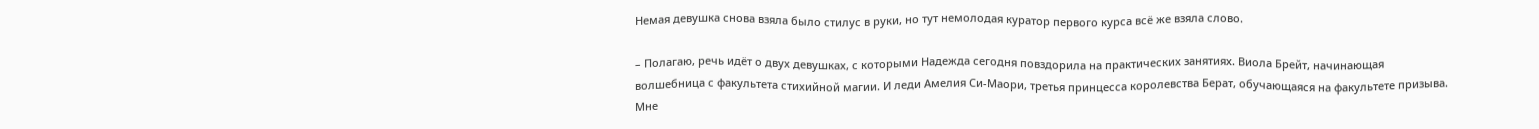Немая девушка снова взяла было стилус в руки, но тут немолодая куратор первого курса всё же взяла слово.

– Полагаю, речь идёт о двух девушках, с которыми Надежда сегодня повздорила на практических занятиях. Виола Брейт, начинающая волшебница с факультета стихийной магии. И леди Амелия Си-Маори, третья принцесса королевства Берат, обучающаяся на факультете призыва. Мне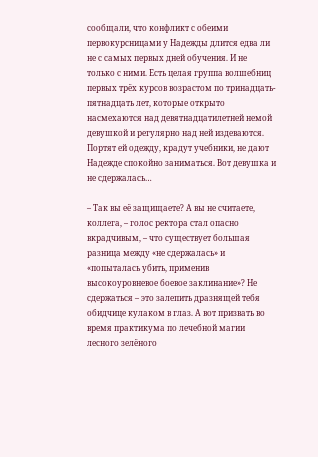сообщали, что конфликт с обеими первокурсницами у Надежды длится едва ли не с самых первых дней обучения. И не только с ними. Есть целая группа волшебниц первых трёх курсов возрастом по тринадцать-пятнадцать лет, которые открыто насмехаются над девятнадцатилетней немой девушкой и регулярно над ней издеваются. Портят ей одежду, крадут учебники, не дают Надежде спокойно заниматься. Вот девушка и не сдержалась…

– Так вы её защищаете? А вы не считаете, коллега, – голос ректора стал опасно вкрадчивым, – что существует большая разница между «не сдержалась» и «попыталась убить, применив высокоуровневое боевое заклинание»? Не сдержаться – это залепить дразнящей тебя обидчице кулаком в глаз. А вот призвать во время практикума по лечебной магии лесного зелёного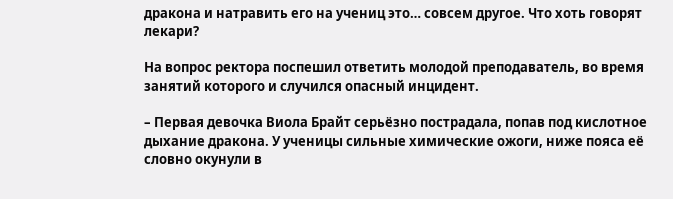дракона и натравить его на учениц это… совсем другое. Что хоть говорят лекари?

На вопрос ректора поспешил ответить молодой преподаватель, во время занятий которого и случился опасный инцидент.

– Первая девочка Виола Брайт серьёзно пострадала, попав под кислотное дыхание дракона. У ученицы сильные химические ожоги, ниже пояса её словно окунули в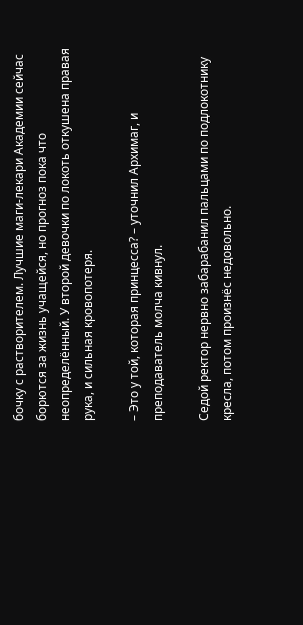бочку с растворителем. Лучшие маги-лекари Академии сейчас борются за жизнь учащейся, но прогноз пока что неопределённый. У второй девочки по локоть откушена правая рука, и сильная кровопотеря.

– Это у той, которая принцесса? – уточнил Архимаг, и преподаватель молча кивнул.

Седой ректор нервно забарабанил пальцами по подлокотнику кресла, потом произнёс недовольно.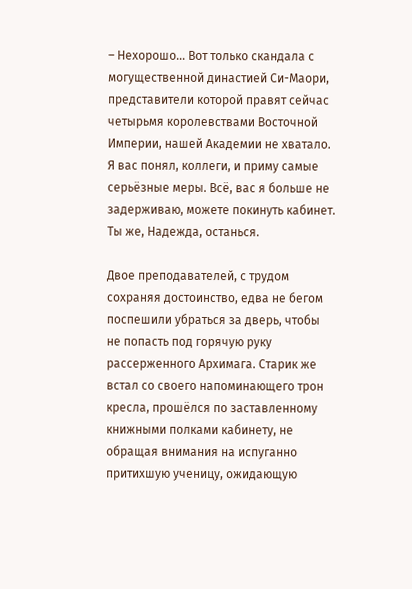– Нехорошо… Вот только скандала с могущественной династией Си-Маори, представители которой правят сейчас четырьмя королевствами Восточной Империи, нашей Академии не хватало. Я вас понял, коллеги, и приму самые серьёзные меры. Всё, вас я больше не задерживаю, можете покинуть кабинет. Ты же, Надежда, останься.

Двое преподавателей, с трудом сохраняя достоинство, едва не бегом поспешили убраться за дверь, чтобы не попасть под горячую руку рассерженного Архимага. Старик же встал со своего напоминающего трон кресла, прошёлся по заставленному книжными полками кабинету, не обращая внимания на испуганно притихшую ученицу, ожидающую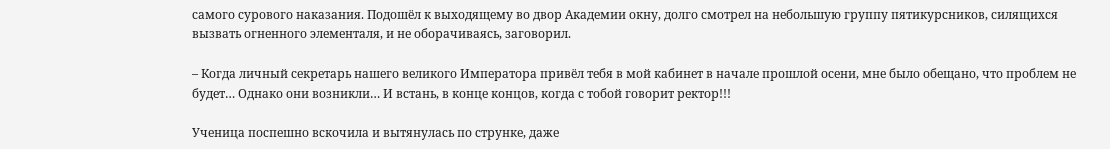самого сурового наказания. Подошёл к выходящему во двор Академии окну, долго смотрел на небольшую группу пятикурсников, силящихся вызвать огненного элементаля, и не оборачиваясь, заговорил.

– Когда личный секретарь нашего великого Императора привёл тебя в мой кабинет в начале прошлой осени, мне было обещано, что проблем не будет… Однако они возникли… И встань, в конце концов, когда с тобой говорит ректор!!!

Ученица поспешно вскочила и вытянулась по струнке, даже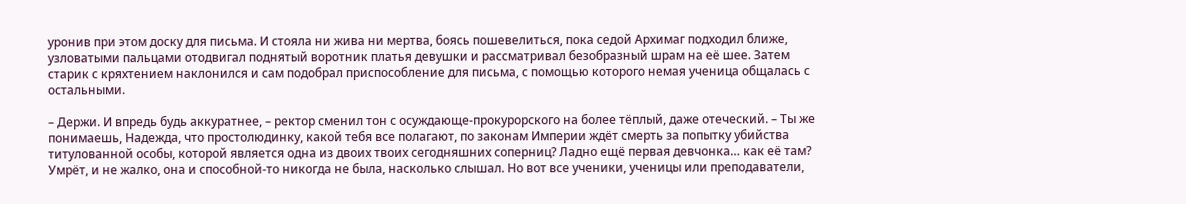уронив при этом доску для письма. И стояла ни жива ни мертва, боясь пошевелиться, пока седой Архимаг подходил ближе, узловатыми пальцами отодвигал поднятый воротник платья девушки и рассматривал безобразный шрам на её шее. Затем старик с кряхтением наклонился и сам подобрал приспособление для письма, с помощью которого немая ученица общалась с остальными.

– Держи. И впредь будь аккуратнее, – ректор сменил тон с осуждающе-прокурорского на более тёплый, даже отеческий. – Ты же понимаешь, Надежда, что простолюдинку, какой тебя все полагают, по законам Империи ждёт смерть за попытку убийства титулованной особы, которой является одна из двоих твоих сегодняшних соперниц? Ладно ещё первая девчонка… как её там? Умрёт, и не жалко, она и способной-то никогда не была, насколько слышал. Но вот все ученики, ученицы или преподаватели,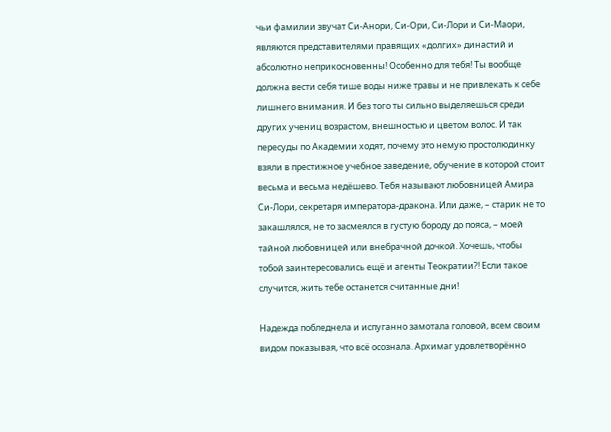чьи фамилии звучат Си-Анори, Си-Ори, Си-Лори и Си-Маори, являются представителями правящих «долгих» династий и абсолютно неприкосновенны! Особенно для тебя! Ты вообще должна вести себя тише воды ниже травы и не привлекать к себе лишнего внимания. И без того ты сильно выделяешься среди других учениц возрастом, внешностью и цветом волос. И так пересуды по Академии ходят, почему это немую простолюдинку взяли в престижное учебное заведение, обучение в которой стоит весьма и весьма недёшево. Тебя называют любовницей Амира Си-Лори, секретаря императора-дракона. Или даже, – старик не то закашлялся, не то засмеялся в густую бороду до пояса, – моей тайной любовницей или внебрачной дочкой. Хочешь, чтобы тобой заинтересовались ещё и агенты Теократии?! Если такое случится, жить тебе останется считанные дни!

Надежда побледнела и испуганно замотала головой, всем своим видом показывая, что всё осознала. Архимаг удовлетворённо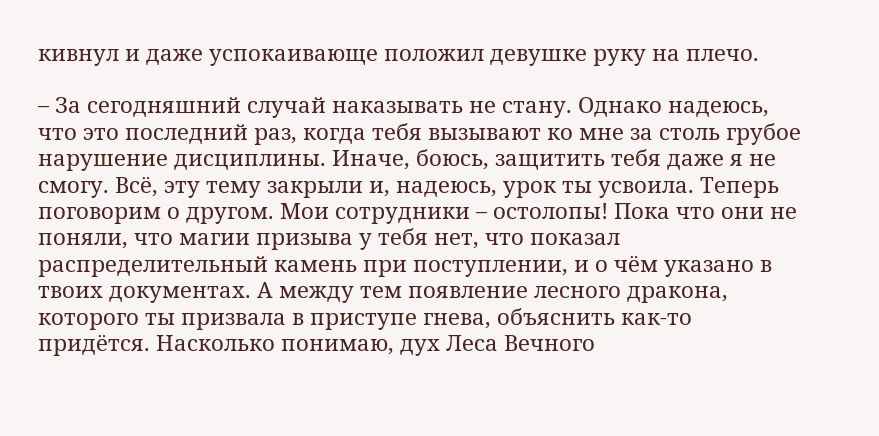кивнул и даже успокаивающе положил девушке руку на плечо.

– За сегодняшний случай наказывать не стану. Однако надеюсь, что это последний раз, когда тебя вызывают ко мне за столь грубое нарушение дисциплины. Иначе, боюсь, защитить тебя даже я не смогу. Всё, эту тему закрыли и, надеюсь, урок ты усвоила. Теперь поговорим о другом. Мои сотрудники – остолопы! Пока что они не поняли, что магии призыва у тебя нет, что показал распределительный камень при поступлении, и о чём указано в твоих документах. А между тем появление лесного дракона, которого ты призвала в приступе гнева, объяснить как-то придётся. Насколько понимаю, дух Леса Вечного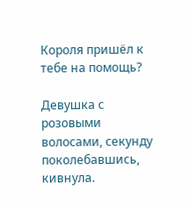Короля пришёл к тебе на помощь?

Девушка с розовыми волосами, секунду поколебавшись, кивнула.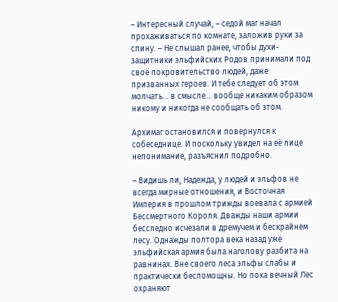– Интересный случай, – седой маг начал прохаживаться по комнате, заложив руки за спину. – Не слышал ранее, чтобы духи-защитники эльфийских Родов принимали под своё покровительство людей, даже призванных героев. И тебе следует об этом молчать… в смысле… вообще никаким образом никому и никогда не сообщать об этом.

Архимаг остановился и повернулся к собеседнице. И поскольку увидел на её лице непонимание, разъяснил подробно.

– Видишь ли, Надежда, у людей и эльфов не всегда мирные отношения, и Восточная Империя в прошлом трижды воевала с армией Бессмертного Короля. Дважды наши армии бесследно исчезали в дремучем и бескрайнем лесу. Однажды полтора века назад уже эльфийская армия была наголову разбита на равнинах. Вне своего леса эльфы слабы и практически беспомощны. Но пока вечный Лес охраняют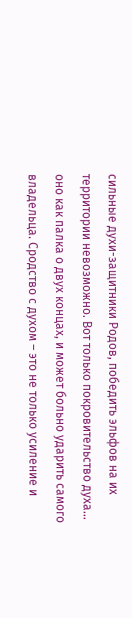сильные духи-защитники Родов, победить эльфов на их территории невозможно. Вот только покровительство духа… оно как палка о двух концах, и может больно ударить самого владельца. Сродство с духом – это не только усиление и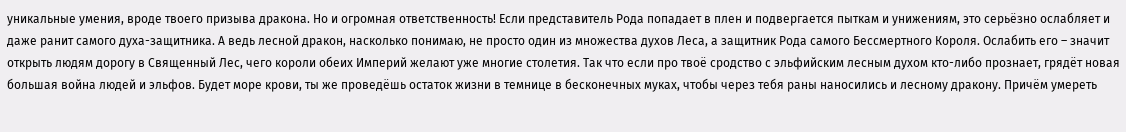уникальные умения, вроде твоего призыва дракона. Но и огромная ответственность! Если представитель Рода попадает в плен и подвергается пыткам и унижениям, это серьёзно ослабляет и даже ранит самого духа-защитника. А ведь лесной дракон, насколько понимаю, не просто один из множества духов Леса, а защитник Рода самого Бессмертного Короля. Ослабить его – значит открыть людям дорогу в Священный Лес, чего короли обеих Империй желают уже многие столетия. Так что если про твоё сродство с эльфийским лесным духом кто-либо прознает, грядёт новая большая война людей и эльфов. Будет море крови, ты же проведёшь остаток жизни в темнице в бесконечных муках, чтобы через тебя раны наносились и лесному дракону. Причём умереть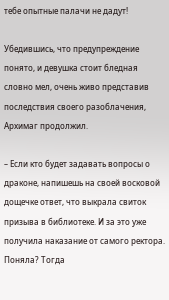тебе опытные палачи не дадут!

Убедившись, что предупреждение понято, и девушка стоит бледная словно мел, очень живо представив последствия своего разоблачения, Архимаг продолжил.

– Если кто будет задавать вопросы о драконе, напишешь на своей восковой дощечке ответ, что выкрала свиток призыва в библиотеке. И за это уже получила наказание от самого ректора. Поняла? Тогда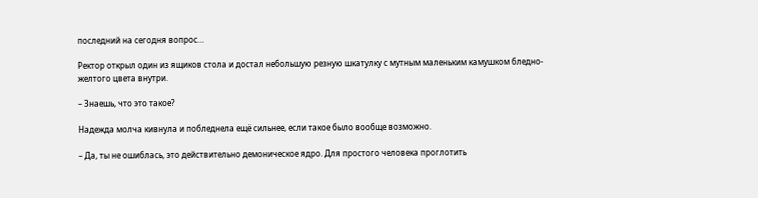последний на сегодня вопрос…

Ректор открыл один из ящиков стола и достал небольшую резную шкатулку с мутным маленьким камушком бледно-желтого цвета внутри.

– Знаешь, что это такое?

Надежда молча кивнула и побледнела ещё сильнее, если такое было вообще возможно.

– Да, ты не ошиблась, это действительно демоническое ядро. Для простого человека проглотить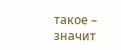такое – значит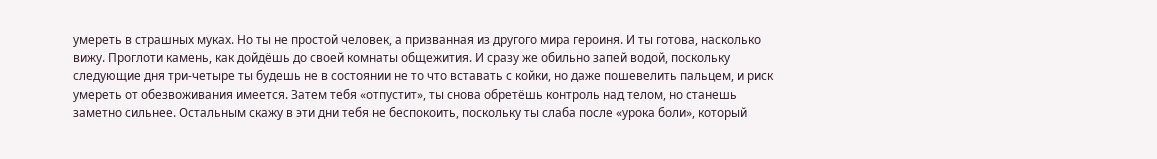умереть в страшных муках. Но ты не простой человек, а призванная из другого мира героиня. И ты готова, насколько вижу. Проглоти камень, как дойдёшь до своей комнаты общежития. И сразу же обильно запей водой, поскольку следующие дня три-четыре ты будешь не в состоянии не то что вставать с койки, но даже пошевелить пальцем, и риск умереть от обезвоживания имеется. Затем тебя «отпустит», ты снова обретёшь контроль над телом, но станешь заметно сильнее. Остальным скажу в эти дни тебя не беспокоить, поскольку ты слаба после «урока боли», который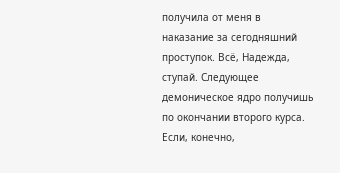получила от меня в наказание за сегодняшний проступок. Всё, Надежда, ступай. Следующее демоническое ядро получишь по окончании второго курса. Если, конечно,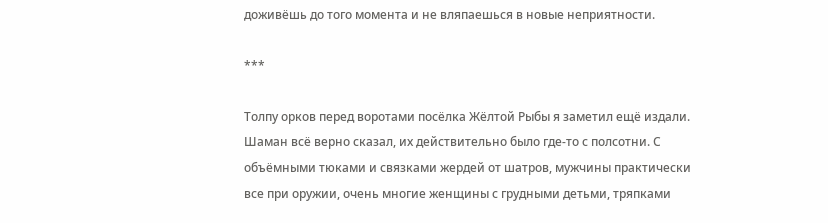доживёшь до того момента и не вляпаешься в новые неприятности.

***

Толпу орков перед воротами посёлка Жёлтой Рыбы я заметил ещё издали. Шаман всё верно сказал, их действительно было где-то с полсотни. С объёмными тюками и связками жердей от шатров, мужчины практически все при оружии, очень многие женщины с грудными детьми, тряпками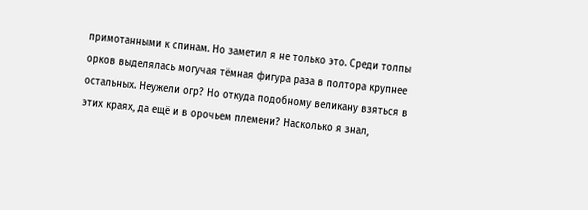примотанными к спинам. Но заметил я не только это. Среди толпы орков выделялась могучая тёмная фигура раза в полтора крупнее остальных. Неужели огр? Но откуда подобному великану взяться в этих краях, да ещё и в орочьем племени? Насколько я знал,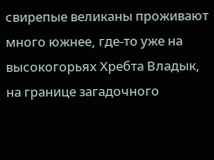свирепые великаны проживают много южнее, где-то уже на высокогорьях Хребта Владык, на границе загадочного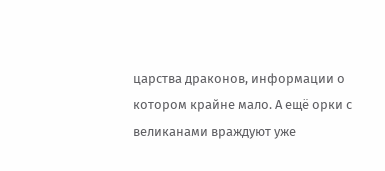царства драконов, информации о котором крайне мало. А ещё орки с великанами враждуют уже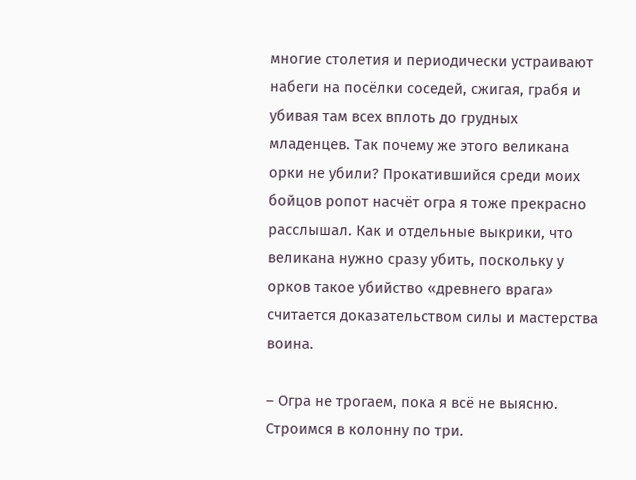многие столетия и периодически устраивают набеги на посёлки соседей, сжигая, грабя и убивая там всех вплоть до грудных младенцев. Так почему же этого великана орки не убили? Прокатившийся среди моих бойцов ропот насчёт огра я тоже прекрасно расслышал. Как и отдельные выкрики, что великана нужно сразу убить, поскольку у орков такое убийство «древнего врага» считается доказательством силы и мастерства воина.

– Огра не трогаем, пока я всё не выясню. Строимся в колонну по три.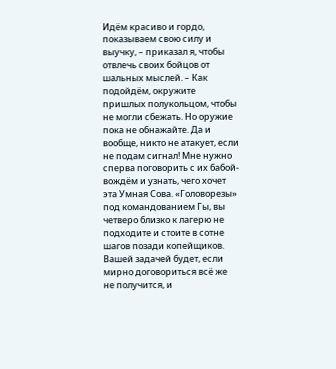Идём красиво и гордо, показываем свою силу и выучку, – приказал я, чтобы отвлечь своих бойцов от шальных мыслей. – Как подойдём, окружите пришлых полукольцом, чтобы не могли сбежать. Но оружие пока не обнажайте. Да и вообще, никто не атакует, если не подам сигнал! Мне нужно сперва поговорить с их бабой-вождём и узнать, чего хочет эта Умная Сова. «Головорезы» под командованием Гы, вы четверо близко к лагерю не подходите и стоите в сотне шагов позади копейщиков. Вашей задачей будет, если мирно договориться всё же не получится, и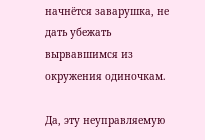начнётся заварушка, не дать убежать вырвавшимся из окружения одиночкам.

Да, эту неуправляемую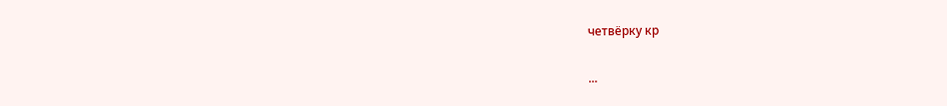четвёрку кр

...